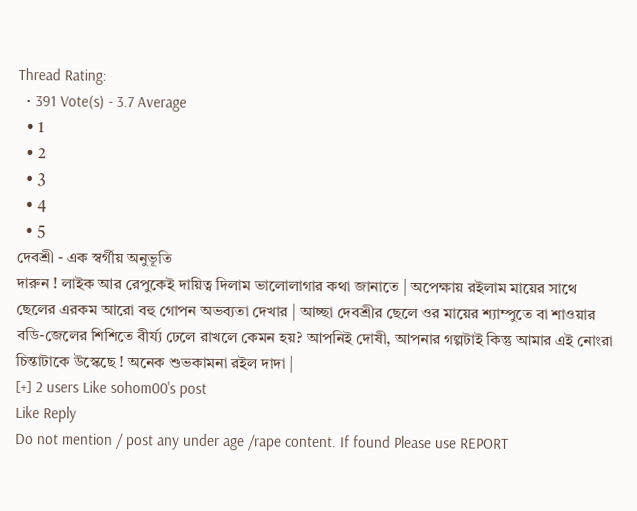Thread Rating:
  • 391 Vote(s) - 3.7 Average
  • 1
  • 2
  • 3
  • 4
  • 5
দেবশ্রী - এক স্বর্গীয় অনুভূতি
দারুন ! লাইক আর রেপুকেই দায়িত্ব দিলাম ভালোলাগার কথা জানাতে | অপেক্ষায় রইলাম মায়ের সাথে ছেলের এরকম আরো বহু গোপন অভব্যতা দেখার | আচ্ছা দেবশ্রীর ছেলে ওর মায়ের শ্যাম্পুতে বা শাওয়ার বডি-জেলের শিশিতে বীর্য্য ঢেলে রাখলে কেমন হয়? আপনিই দোষী, আপনার গল্পটাই কিন্তু আমার এই নোংরা চিন্তাটাকে উস্কেছে ! অনেক শুভকামনা রইল দাদা |
[+] 2 users Like sohom00's post
Like Reply
Do not mention / post any under age /rape content. If found Please use REPORT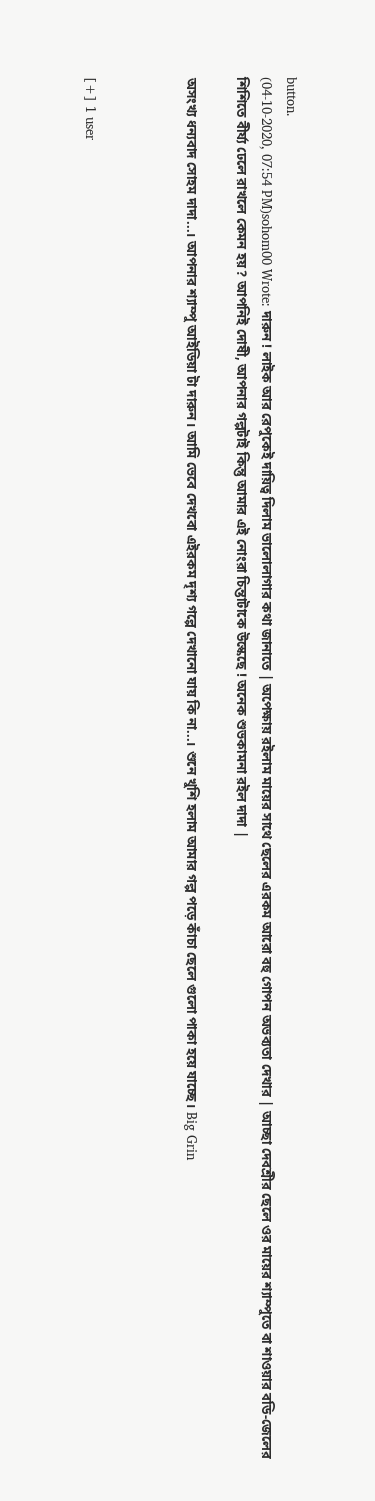button.
(04-10-2020, 07:54 PM)sohom00 Wrote: দারুন ! লাইক আর রেপুকেই দায়িত্ব দিলাম ভালোলাগার কথা জানাতে | অপেক্ষায় রইলাম মায়ের সাথে ছেলের এরকম আরো বহু গোপন অভব্যতা দেখার | আচ্ছা দেবশ্রীর ছেলে ওর মায়ের শ্যাম্পুতে বা শাওয়ার বডি-জেলের শিশিতে বীর্য্য ঢেলে রাখলে কেমন হয়? আপনিই দোষী, আপনার গল্পটাই কিন্তু আমার এই নোংরা চিন্তাটাকে উস্কেছে ! অনেক শুভকামনা রইল দাদা |

অসংখ্য ধন্যবাদ সোহম দাদা...। আপনার শ্যাম্পু আইডিয়া টা দারুন। আমি ভেবে দেখবো এইরকম দৃশ্য গল্পে দেখানো যায় কি না...। শুনে খুশি হলাম আমার গল্প পড়ে কাঁচা ছেলে গুলো পাকা হয়ে যাচ্ছে। Big Grin



[+] 1 user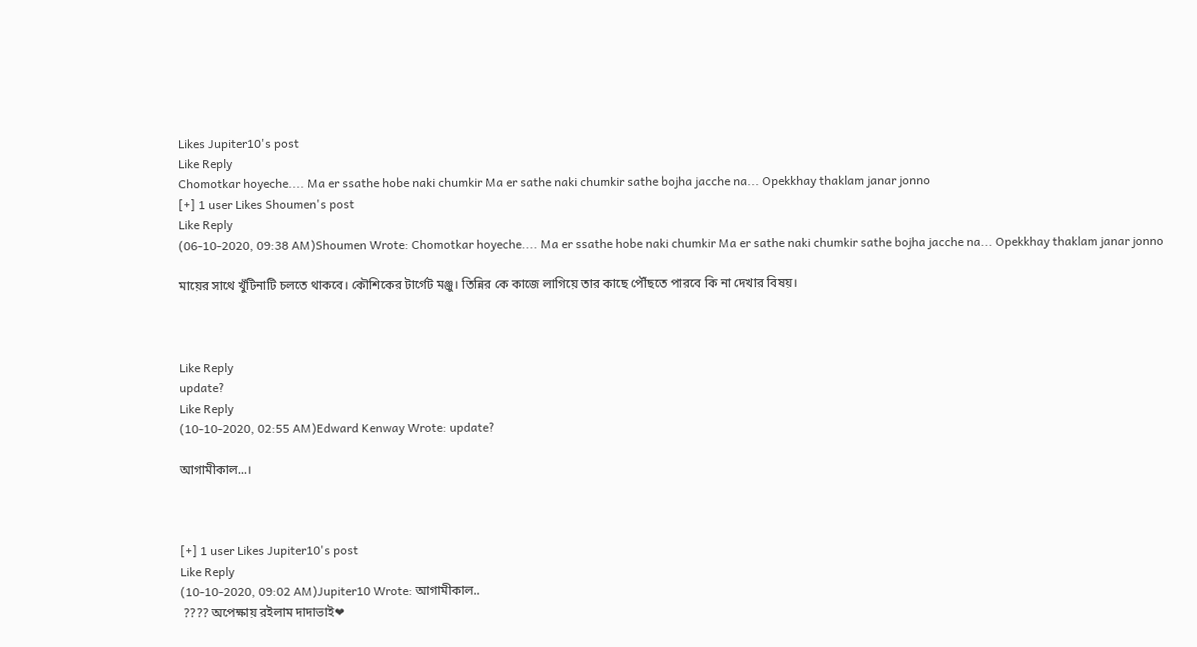Likes Jupiter10's post
Like Reply
Chomotkar hoyeche.... Ma er ssathe hobe naki chumkir Ma er sathe naki chumkir sathe bojha jacche na... Opekkhay thaklam janar jonno
[+] 1 user Likes Shoumen's post
Like Reply
(06-10-2020, 09:38 AM)Shoumen Wrote: Chomotkar hoyeche.... Ma er ssathe hobe naki chumkir Ma er sathe naki chumkir sathe bojha jacche na... Opekkhay thaklam janar jonno

মায়ের সাথে খুঁটিনাটি চলতে থাকবে। কৌশিকের টার্গেট মঞ্জু। তিন্নির কে কাজে লাগিয়ে তার কাছে পৌঁছতে পারবে কি না দেখার বিষয়।



Like Reply
update?
Like Reply
(10-10-2020, 02:55 AM)Edward Kenway Wrote: update?

আগামীকাল...।



[+] 1 user Likes Jupiter10's post
Like Reply
(10-10-2020, 09:02 AM)Jupiter10 Wrote: আগামীকাল..
 ???? অপেক্ষায় রইলাম দাদাভাই❤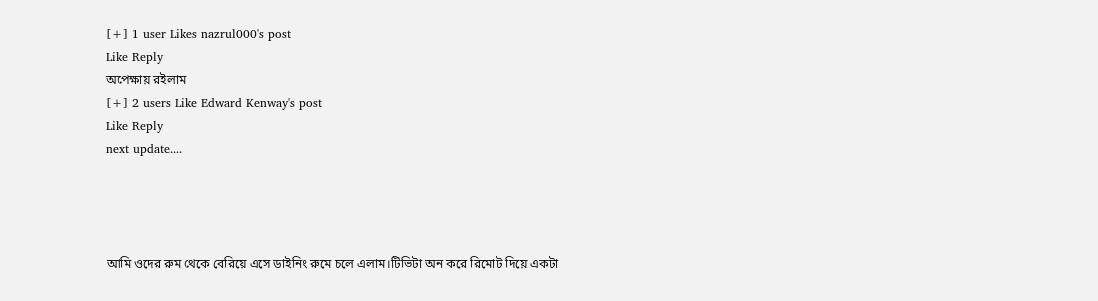[+] 1 user Likes nazrul000's post
Like Reply
অপেক্ষায় রইলাম
[+] 2 users Like Edward Kenway's post
Like Reply
next update....




আমি ওদের রুম থেকে বেরিয়ে এসে ডাইনিং রুমে চলে এলাম।টিভিটা অন করে রিমোট দিয়ে একটা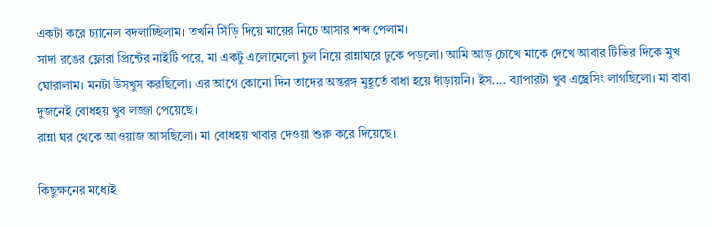একটা করে চ্যানেল বদলাচ্ছিলাম। তখনি সিঁড়ি দিয়ে মায়ের নিচে আসার শব্দ পেলাম।
সাদা রঙের ফ্লোরা প্রিন্টের নাইটি পরে, মা একটু এলোমেলো চুল নিয়ে রান্নাঘরে ঢুকে পড়লো। আমি আড় চোখে মাকে দেখে আবার টিভির দিকে মুখ ঘোরালাম। মনটা উসখুস করছিলো। এর আগে কোনো দিন তাদের অন্তরঙ্গ মুহূর্তে বাধা হয়ে দাঁড়ায়নি। ইস.... ব্যাপারটা খুব এম্ব্রেসিং লাগছিলো। মা বাবা দুজনেই বোধহয় খুব লজ্জা পেয়েছে।
রান্না ঘর থেকে আওয়াজ আসছিলো। মা বোধহয় খাবার দেওয়া শুরু করে দিয়েছে।

কিছুক্ষনের মধ্যেই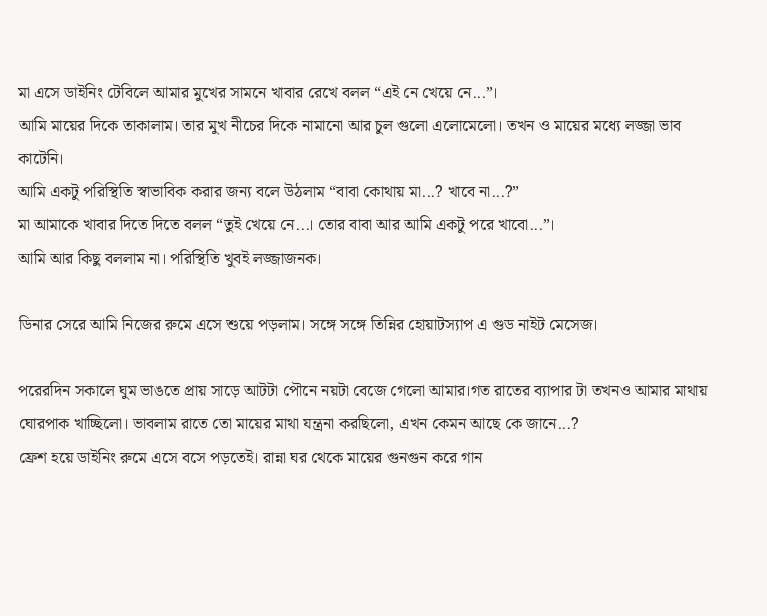মা এসে ডাইনিং টেবিলে আমার মুখের সামনে খাবার রেখে বলল “এই নে খেয়ে নে...”।
আমি মায়ের দিকে তাকালাম। তার মুখ নীচের দিকে নামানো আর চুল গুলো এলোমেলো। তখন ও মায়ের মধ্যে লজ্জা ভাব কাটেনি।
আমি একটু পরিস্থিতি স্বাভাবিক করার জন্য বলে উঠলাম “বাবা কোথায় মা...? খাবে না...?”
মা আমাকে খাবার দিতে দিতে বলল “তুই খেয়ে নে...। তোর বাবা আর আমি একটু পরে খাবো...”।
আমি আর কিছু বললাম না। পরিস্থিতি খুবই লজ্জাজনক।

ডিনার সেরে আমি নিজের রুমে এসে শুয়ে পড়লাম। সঙ্গে সঙ্গে তিন্নির হোয়াটস্যাপ এ গুড নাইট মেসেজ।

পরেরদিন সকালে ঘুম ভাঙতে প্রায় সাড়ে আটটা পৌনে নয়টা বেজে গেলো আমার।গত রাতের ব্যাপার টা তখনও আমার মাথায় ঘোরপাক খাচ্ছিলো। ভাবলাম রাতে তো মায়ের মাথা যন্ত্রনা করছিলো, এখন কেমন আছে কে জানে...?
ফ্রেশ হয়ে ডাইনিং রুমে এসে বসে পড়তেই। রান্না ঘর থেকে মায়ের গুনগুন করে গান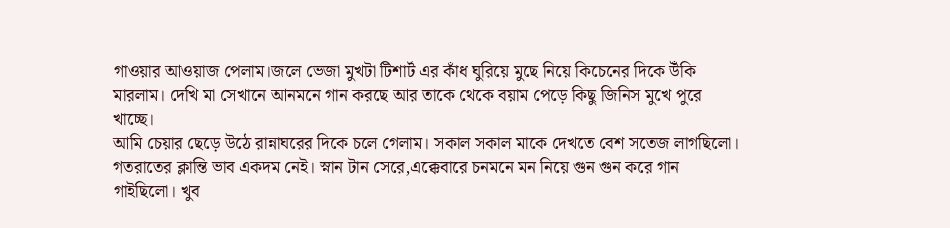গাওয়ার আওয়াজ পেলাম।জলে ভেজা মুখটা টিশার্ট এর কাঁধ ঘুরিয়ে মুছে নিয়ে কিচেনের দিকে উঁকি মারলাম। দেখি মা সেখানে আনমনে গান করছে আর তাকে থেকে বয়াম পেড়ে কিছু জিনিস মুখে পুরে খাচ্ছে।
আমি চেয়ার ছেড়ে উঠে রান্নাঘরের দিকে চলে গেলাম। সকাল সকাল মাকে দেখতে বেশ সতেজ লাগছিলো। গতরাতের ক্লান্তি ভাব একদম নেই। স্নান টান সেরে,এক্কেবারে চনমনে মন নিয়ে গুন গুন করে গান গাইছিলো। খুব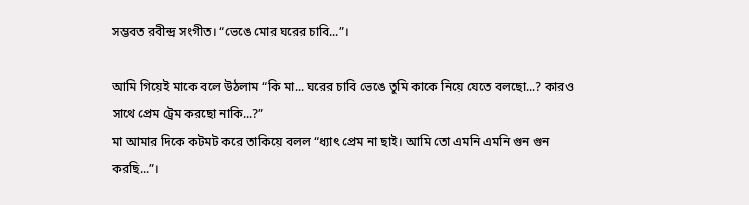সম্ভবত রবীন্দ্র সংগীত। “ভেঙে মোর ঘরের চাবি...”।

আমি গিয়েই মাকে বলে উঠলাম “কি মা... ঘরের চাবি ভেঙে তুমি কাকে নিয়ে যেতে বলছো...? কারও সাথে প্রেম ট্রেম করছো নাকি...?”
মা আমার দিকে কটমট করে তাকিয়ে বলল “ধ্যাৎ প্রেম না ছাই। আমি তো এমনি এমনি গুন গুন করছি...”।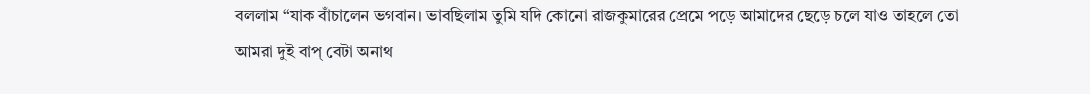বললাম “যাক বাঁচালেন ভগবান। ভাবছিলাম তুমি যদি কোনো রাজকুমারের প্রেমে পড়ে আমাদের ছেড়ে চলে যাও তাহলে তো আমরা দুই বাপ্ বেটা অনাথ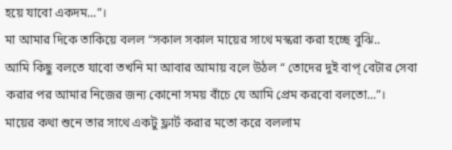হয়ে যাবো একদম...”।
মা আমার দিকে তাকিয়ে বলল “সকাল সকাল মায়ের সাথে মস্করা করা হচ্ছে বুঝি..
আমি কিছু বলতে যাবো তখনি মা আবার আমায় বলে উঠল “ তোদের দুই বাপ্ বেটার সেবা করার পর আমার নিজের জন্য কোনো সময় বাঁচে যে আমি প্রেম করবো বলতো...”।
মায়ের কথা শুনে তার সাথে একটু ফ্লার্ট করার মতো করে বললাম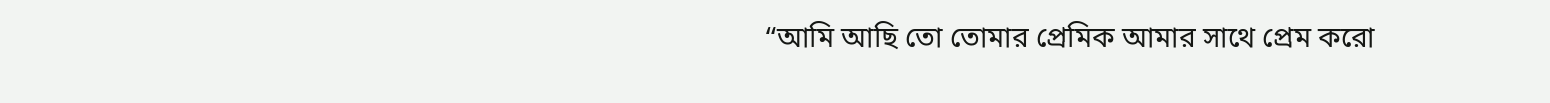“আমি আছি তো তোমার প্রেমিক আমার সাথে প্রেম করো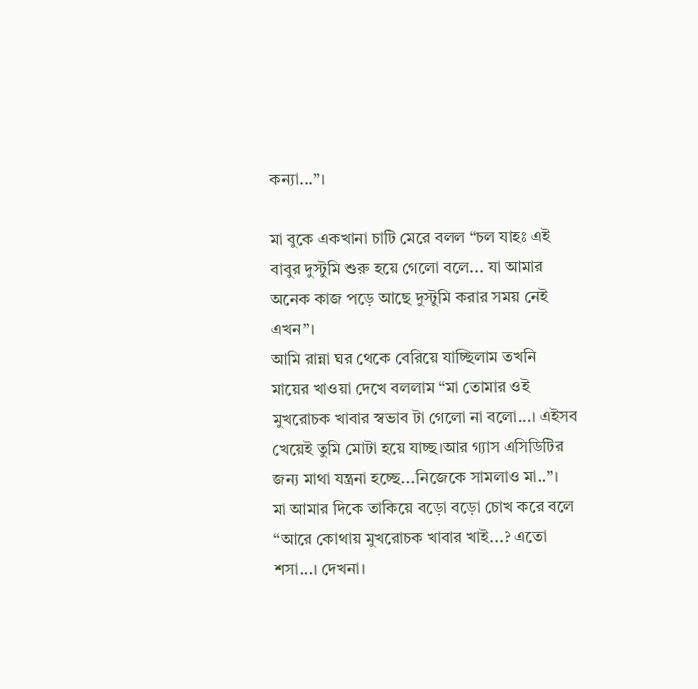কন্যা...”।

মা বুকে একখানা চাটি মেরে বলল “চল যাহঃ এই বাবুর দুস্টুমি শুরু হয়ে গেলো বলে... যা আমার অনেক কাজ পড়ে আছে দুস্টুমি করার সময় নেই এখন”।
আমি রান্না ঘর থেকে বেরিয়ে যাচ্ছিলাম তখনি মায়ের খাওয়া দেখে বললাম “মা তোমার ওই মুখরোচক খাবার স্বভাব টা গেলো না বলো...। এইসব খেয়েই তুমি মোটা হয়ে যাচ্ছ।আর গ্যাস এসিডিটির জন্য মাথা যন্ত্রনা হচ্ছে...নিজেকে সামলাও মা..”।
মা আমার দিকে তাকিয়ে বড়ো বড়ো চোখ করে বলে “আরে কোথায় মুখরোচক খাবার খাই...? এতো শসা...। দেখনা।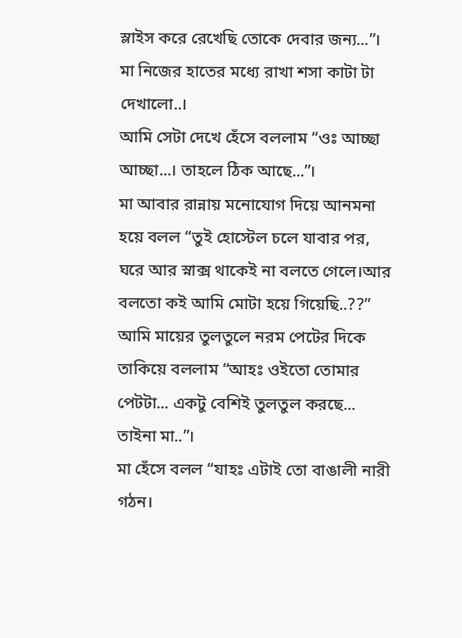স্লাইস করে রেখেছি তোকে দেবার জন্য...”।
মা নিজের হাতের মধ্যে রাখা শসা কাটা টা দেখালো..।
আমি সেটা দেখে হেঁসে বললাম “ওঃ আচ্ছা আচ্ছা...। তাহলে ঠিক আছে...”।
মা আবার রান্নায় মনোযোগ দিয়ে আনমনা হয়ে বলল “তুই হোস্টেল চলে যাবার পর, ঘরে আর স্নাক্স থাকেই না বলতে গেলে।আর বলতো কই আমি মোটা হয়ে গিয়েছি..??”
আমি মায়ের তুলতুলে নরম পেটের দিকে তাকিয়ে বললাম “আহঃ ওইতো তোমার পেটটা... একটু বেশিই তুলতুল করছে... তাইনা মা..”।
মা হেঁসে বলল “যাহঃ এটাই তো বাঙালী নারী গঠন।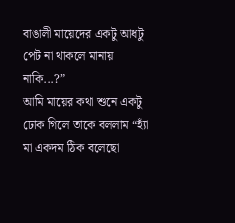বাঙালী মায়েদের একটু আধটু পেট না থাকলে মানায় নাকি...?”
আমি মায়ের কথা শুনে একটু ঢোক গিলে তাকে বললাম “হ্যাঁ মা একদম ঠিক বলেছো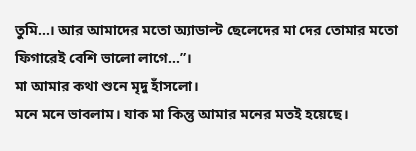তুমি...। আর আমাদের মতো অ্যাডাল্ট ছেলেদের মা দের তোমার মতো ফিগারেই বেশি ভালো লাগে...”।
মা আমার কথা শুনে মৃদু হাঁসলো।
মনে মনে ভাবলাম। যাক মা কিন্তু আমার মনের মতই হয়েছে।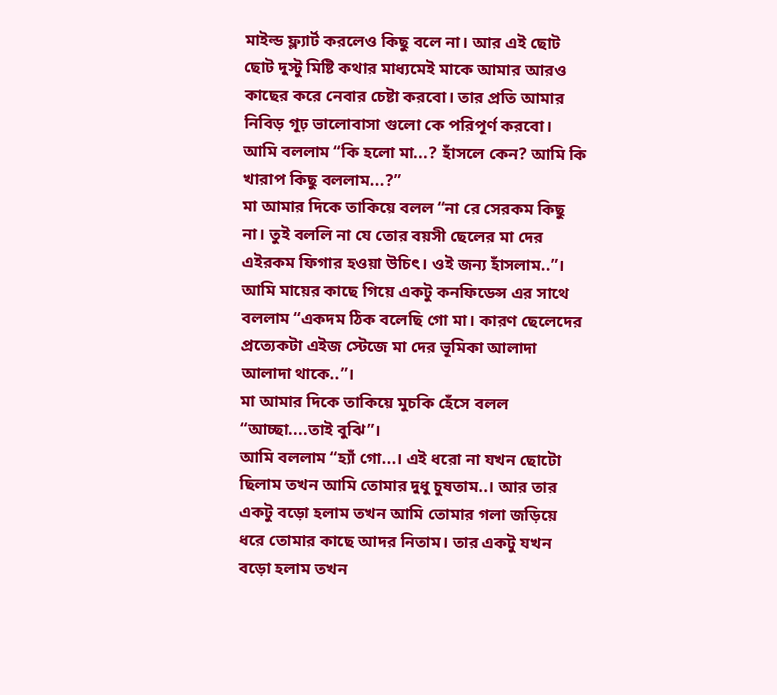মাইল্ড ফ্ল্যার্ট করলেও কিছু বলে না। আর এই ছোট ছোট দুস্টু মিষ্টি কথার মাধ্যমেই মাকে আমার আরও কাছের করে নেবার চেষ্টা করবো। তার প্রতি আমার নিবিড় গূঢ় ভালোবাসা গুলো কে পরিপূর্ণ করবো।
আমি বললাম “কি হলো মা...? হাঁসলে কেন? আমি কি খারাপ কিছু বললাম...?”
মা আমার দিকে তাকিয়ে বলল “না রে সেরকম কিছু না। তুই বললি না যে তোর বয়সী ছেলের মা দের এইরকম ফিগার হওয়া উচিৎ। ওই জন্য হাঁসলাম..”।
আমি মায়ের কাছে গিয়ে একটু কনফিডেন্স এর সাথে বললাম “একদম ঠিক বলেছি গো মা। কারণ ছেলেদের প্রত্যেকটা এইজ স্টেজে মা দের ভূমিকা আলাদা আলাদা থাকে..”।
মা আমার দিকে তাকিয়ে মুচকি হেঁসে বলল “আচ্ছা....তাই বুঝি”।
আমি বললাম “হ্যাঁ গো...। এই ধরো না যখন ছোটো ছিলাম তখন আমি তোমার দুধু চুষতাম..। আর তার একটু বড়ো হলাম তখন আমি তোমার গলা জড়িয়ে ধরে তোমার কাছে আদর নিতাম। তার একটু যখন বড়ো হলাম তখন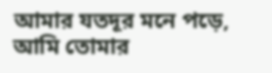আমার যতদূর মনে পড়ে, আমি তোমার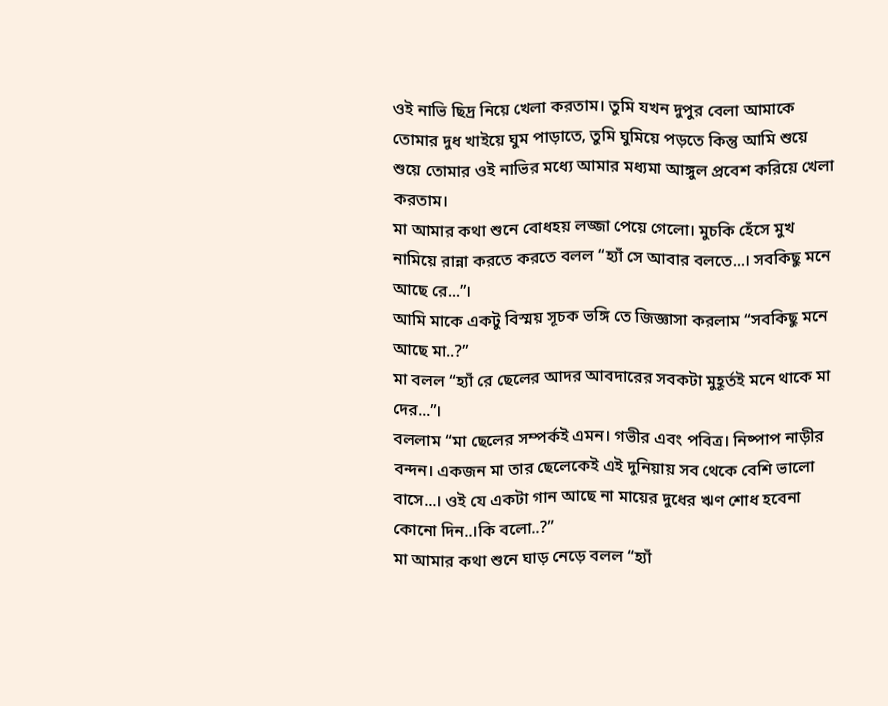ওই নাভি ছিদ্র নিয়ে খেলা করতাম। তুমি যখন দুপুর বেলা আমাকে তোমার দুধ খাইয়ে ঘুম পাড়াতে, তুমি ঘুমিয়ে পড়তে কিন্তু আমি শুয়ে শুয়ে তোমার ওই নাভির মধ্যে আমার মধ্যমা আঙ্গুল প্রবেশ করিয়ে খেলা করতাম।
মা আমার কথা শুনে বোধহয় লজ্জা পেয়ে গেলো। মুচকি হেঁসে মুখ নামিয়ে রান্না করতে করতে বলল “হ্যাঁ সে আবার বলতে...। সবকিছু মনে আছে রে...”।
আমি মাকে একটু বিস্ময় সূচক ভঙ্গি তে জিজ্ঞাসা করলাম “সবকিছু মনে আছে মা..?”
মা বলল “হ্যাঁ রে ছেলের আদর আবদারের সবকটা মুহূর্তই মনে থাকে মা দের...”।
বললাম “মা ছেলের সম্পর্কই এমন। গভীর এবং পবিত্র। নিষ্পাপ নাড়ীর বন্দন। একজন মা তার ছেলেকেই এই দুনিয়ায় সব থেকে বেশি ভালো বাসে...। ওই যে একটা গান আছে না মায়ের দুধের ঋণ শোধ হবেনা কোনো দিন..।কি বলো..?”
মা আমার কথা শুনে ঘাড় নেড়ে বলল “হ্যাঁ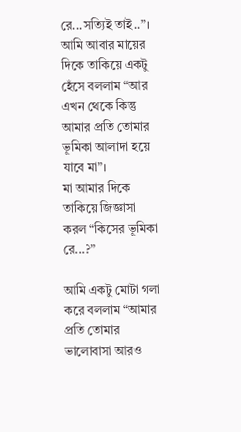রে...সত্যিই তাই..”।
আমি আবার মায়ের দিকে তাকিয়ে একটু হেঁসে বললাম “আর এখন থেকে কিন্তু আমার প্রতি তোমার ভূমিকা আলাদা হয়ে যাবে মা”।
মা আমার দিকে তাকিয়ে জিজ্ঞাসা করল “কিসের ভূমিকা রে...?”

আমি একটু মোটা গলা করে বললাম “আমার প্রতি তোমার ভালোবাসা আরও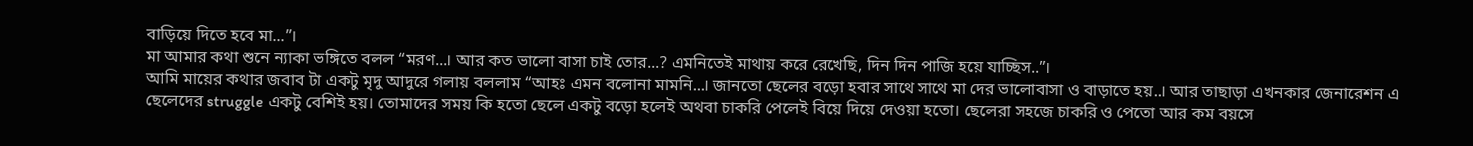বাড়িয়ে দিতে হবে মা...”।
মা আমার কথা শুনে ন্যাকা ভঙ্গিতে বলল “মরণ...। আর কত ভালো বাসা চাই তোর...? এমনিতেই মাথায় করে রেখেছি, দিন দিন পাজি হয়ে যাচ্ছিস..”।
আমি মায়ের কথার জবাব টা একটু মৃদু আদুরে গলায় বললাম “আহঃ এমন বলোনা মামনি...। জানতো ছেলের বড়ো হবার সাথে সাথে মা দের ভালোবাসা ও বাড়াতে হয়..। আর তাছাড়া এখনকার জেনারেশন এ ছেলেদের struggle একটু বেশিই হয়। তোমাদের সময় কি হতো ছেলে একটু বড়ো হলেই অথবা চাকরি পেলেই বিয়ে দিয়ে দেওয়া হতো। ছেলেরা সহজে চাকরি ও পেতো আর কম বয়সে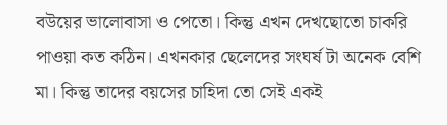বউয়ের ভালোবাসা ও পেতো। কিন্তু এখন দেখছোতো চাকরি পাওয়া কত কঠিন। এখনকার ছেলেদের সংঘর্ষ টা অনেক বেশি মা। কিন্তু তাদের বয়সের চাহিদা তো সেই একই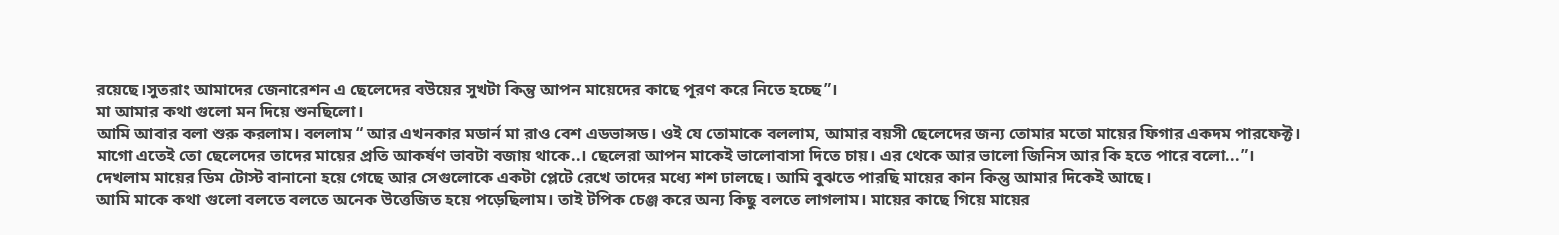রয়েছে।সুতরাং আমাদের জেনারেশন এ ছেলেদের বউয়ের সুখটা কিন্তু আপন মায়েদের কাছে পূরণ করে নিতে হচ্ছে”।
মা আমার কথা গুলো মন দিয়ে শুনছিলো।
আমি আবার বলা শুরু করলাম। বললাম “ আর এখনকার মডার্ন মা রাও বেশ এডভান্সড। ওই যে তোমাকে বললাম, আমার বয়সী ছেলেদের জন্য তোমার মতো মায়ের ফিগার একদম পারফেক্ট। মাগো এতেই তো ছেলেদের তাদের মায়ের প্রতি আকর্ষণ ভাবটা বজায় থাকে..। ছেলেরা আপন মাকেই ভালোবাসা দিতে চায়। এর থেকে আর ভালো জিনিস আর কি হতে পারে বলো...”।
দেখলাম মায়ের ডিম টোস্ট বানানো হয়ে গেছে আর সেগুলোকে একটা প্লেটে রেখে তাদের মধ্যে শশ ঢালছে। আমি বুঝতে পারছি মায়ের কান কিন্তু আমার দিকেই আছে।
আমি মাকে কথা গুলো বলতে বলতে অনেক উত্তেজিত হয়ে পড়েছিলাম। তাই টপিক চেঞ্জ করে অন্য কিছু বলতে লাগলাম। মায়ের কাছে গিয়ে মায়ের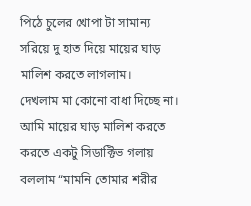পিঠে চুলের খোপা টা সামান্য সরিয়ে দু হাত দিয়ে মায়ের ঘাড় মালিশ করতে লাগলাম।
দেখলাম মা কোনো বাধা দিচ্ছে না। আমি মায়ের ঘাড় মালিশ করতে করতে একটু সিডাক্টিভ গলায় বললাম “মামনি তোমার শরীর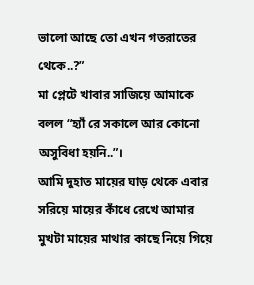ভালো আছে তো এখন গতরাতের থেকে..?”
মা প্লেটে খাবার সাজিয়ে আমাকে বলল “হ্যাঁ রে সকালে আর কোনো অসুবিধা হয়নি..”।
আমি দুহাত মায়ের ঘাড় থেকে এবার সরিয়ে মায়ের কাঁধে রেখে আমার মুখটা মায়ের মাথার কাছে নিয়ে গিয়ে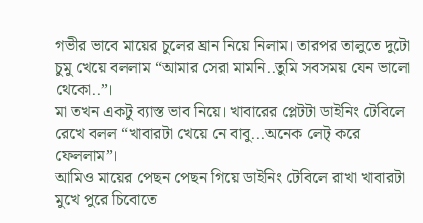গভীর ভাবে মায়ের চুলের ঘ্রান নিয়ে নিলাম। তারপর তালুতে দুটো চুমু খেয়ে বললাম “আমার সেরা মামনি..তুমি সবসময় যেন ভালো থেকো..”।
মা তখন একটু ব্যাস্ত ভাব নিয়ে। খাবারের প্লেটটা ডাইনিং টেবিলে রেখে বলল “খাবারটা খেয়ে নে বাবু...অনেক লেট্ করে ফেললাম”।
আমিও মায়ের পেছন পেছন গিয়ে ডাইনিং টেবিলে রাখা খাবারটা মুখে পুরে চিবোতে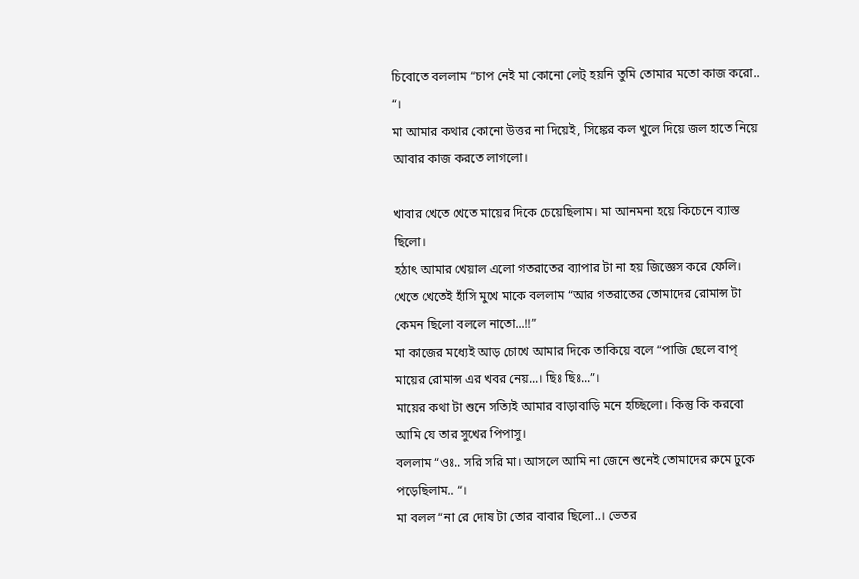চিবোতে বললাম “চাপ নেই মা কোনো লেট্ হয়নি তুমি তোমার মতো কাজ করো.. “।
মা আমার কথার কোনো উত্তর না দিয়েই, সিঙ্কের কল খুলে দিয়ে জল হাতে নিয়ে আবার কাজ করতে লাগলো।

খাবার খেতে খেতে মায়ের দিকে চেয়েছিলাম। মা আনমনা হয়ে কিচেনে ব্যাস্ত ছিলো।
হঠাৎ আমার খেয়াল এলো গতরাতের ব্যাপার টা না হয় জিজ্ঞেস করে ফেলি।
খেতে খেতেই হাঁসি মুখে মাকে বললাম “আর গতরাতের তোমাদের রোমান্স টা কেমন ছিলো বললে নাতো...!!”
মা কাজের মধ্যেই আড় চোখে আমার দিকে তাকিয়ে বলে “পাজি ছেলে বাপ্ মায়ের রোমান্স এর খবর নেয়...। ছিঃ ছিঃ...”।
মায়ের কথা টা শুনে সত্যিই আমার বাড়াবাড়ি মনে হচ্ছিলো। কিন্তু কি করবো আমি যে তার সুখের পিপাসু।
বললাম “ওঃ.. সরি সরি মা। আসলে আমি না জেনে শুনেই তোমাদের রুমে ঢুকে পড়েছিলাম.. “।
মা বলল “না রে দোষ টা তোর বাবার ছিলো..। ভেতর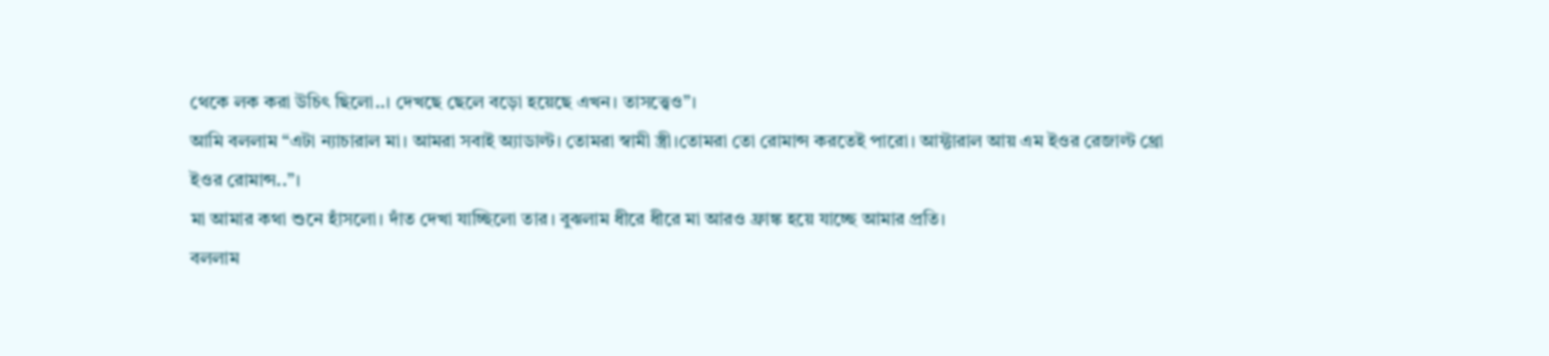থেকে লক করা উচিৎ ছিলো..। দেখছে ছেলে বড়ো হয়েছে এখন। তাসত্ত্বেও”।
আমি বললাম “এটা ন্যাচারাল মা। আমরা সবাই অ্যাডাল্ট। তোমরা স্বামী স্ত্রী।তোমরা তো রোমান্স করতেই পারো। আফ্টারাল আয় এম ইওর রেজাল্ট থ্রো ইওর রোমান্স..”।
মা আমার কথা শুনে হাঁসলো। দাঁত দেখা যাচ্ছিলো তার। বুঝলাম ধীরে ধীরে মা আরও ফ্রাঙ্ক হয়ে যাচ্ছে আমার প্রতি।
বললাম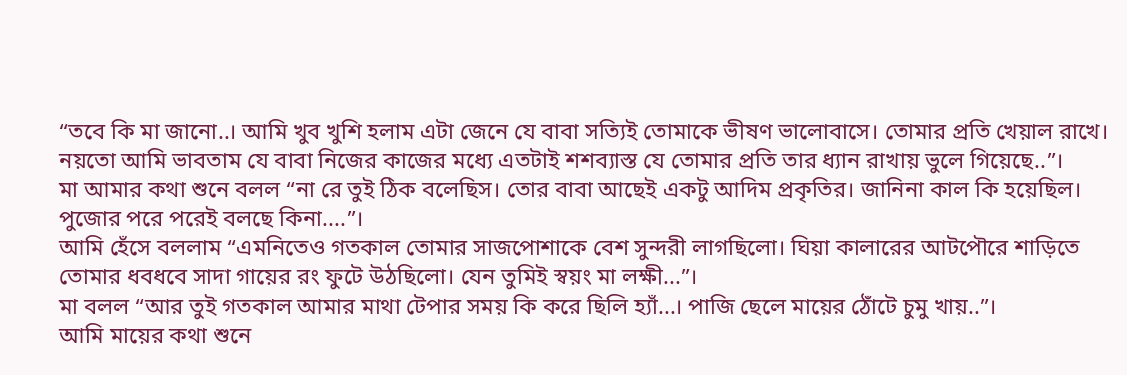“তবে কি মা জানো..। আমি খুব খুশি হলাম এটা জেনে যে বাবা সত্যিই তোমাকে ভীষণ ভালোবাসে। তোমার প্রতি খেয়াল রাখে। নয়তো আমি ভাবতাম যে বাবা নিজের কাজের মধ্যে এতটাই শশব্যাস্ত যে তোমার প্রতি তার ধ্যান রাখায় ভুলে গিয়েছে..”।
মা আমার কথা শুনে বলল “না রে তুই ঠিক বলেছিস। তোর বাবা আছেই একটু আদিম প্রকৃতির। জানিনা কাল কি হয়েছিল। পুজোর পরে পরেই বলছে কিনা....”।
আমি হেঁসে বললাম “এমনিতেও গতকাল তোমার সাজপোশাকে বেশ সুন্দরী লাগছিলো। ঘিয়া কালারের আটপৌরে শাড়িতে তোমার ধবধবে সাদা গায়ের রং ফুটে উঠছিলো। যেন তুমিই স্বয়ং মা লক্ষী...”।
মা বলল “আর তুই গতকাল আমার মাথা টেপার সময় কি করে ছিলি হ্যাঁ...। পাজি ছেলে মায়ের ঠোঁটে চুমু খায়..”।
আমি মায়ের কথা শুনে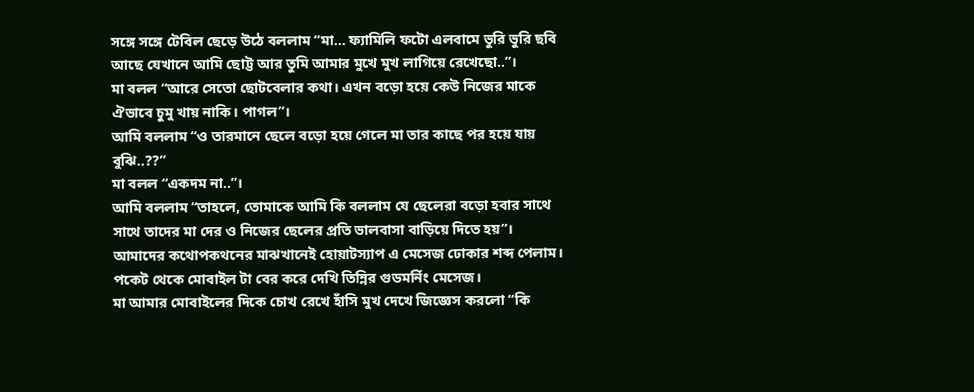সঙ্গে সঙ্গে টেবিল ছেড়ে উঠে বললাম “মা... ফ্যামিলি ফটো এলবামে ভুরি ভুরি ছবি আছে যেখানে আমি ছোট্ট আর তুমি আমার মুখে মুখ লাগিয়ে রেখেছো..”।
মা বলল “আরে সেতো ছোটবেলার কথা। এখন বড়ো হয়ে কেউ নিজের মাকে ঐভাবে চুমু খায় নাকি। পাগল”।
আমি বললাম “ও তারমানে ছেলে বড়ো হয়ে গেলে মা তার কাছে পর হয়ে যায় বুঝি..??”
মা বলল “একদম না..”।
আমি বললাম “তাহলে, তোমাকে আমি কি বললাম যে ছেলেরা বড়ো হবার সাথে সাথে তাদের মা দের ও নিজের ছেলের প্রতি ভালবাসা বাড়িয়ে দিতে হয়”।
আমাদের কথোপকথনের মাঝখানেই হোয়াটস্যাপ এ মেসেজ ঢোকার শব্দ পেলাম। পকেট থেকে মোবাইল টা বের করে দেখি তিন্নির গুডমর্নিং মেসেজ।
মা আমার মোবাইলের দিকে চোখ রেখে হাঁসি মুখ দেখে জিজ্ঞেস করলো “কি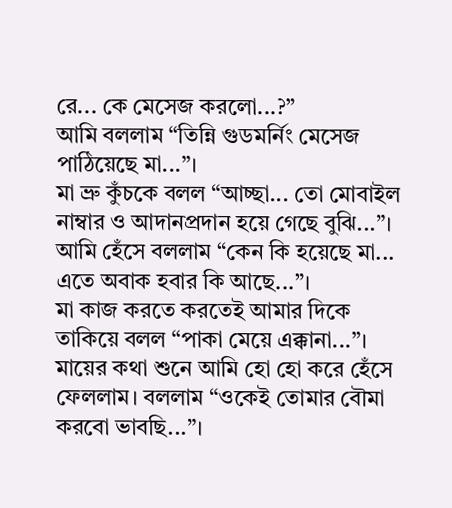রে... কে মেসেজ করলো...?”
আমি বললাম “তিন্নি গুডমর্নিং মেসেজ পাঠিয়েছে মা...”।
মা ভ্রু কুঁচকে বলল “আচ্ছা... তো মোবাইল নাম্বার ও আদানপ্রদান হয়ে গেছে বুঝি...”।
আমি হেঁসে বললাম “কেন কি হয়েছে মা... এতে অবাক হবার কি আছে...”।
মা কাজ করতে করতেই আমার দিকে তাকিয়ে বলল “পাকা মেয়ে এক্কানা...”।
মায়ের কথা শুনে আমি হো হো করে হেঁসে ফেললাম। বললাম “ওকেই তোমার বৌমা করবো ভাবছি...”।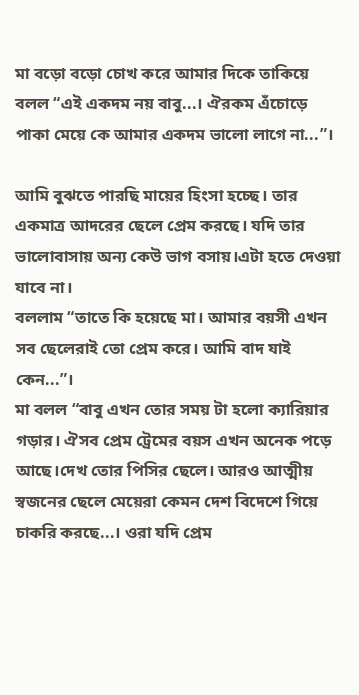মা বড়ো বড়ো চোখ করে আমার দিকে তাকিয়ে বলল “এই একদম নয় বাবু...। ঐরকম এঁচোড়ে পাকা মেয়ে কে আমার একদম ভালো লাগে না...”।

আমি বুঝতে পারছি মায়ের হিংসা হচ্ছে। তার একমাত্র আদরের ছেলে প্রেম করছে। যদি তার ভালোবাসায় অন্য কেউ ভাগ বসায়।এটা হতে দেওয়া যাবে না।
বললাম “তাতে কি হয়েছে মা। আমার বয়সী এখন সব ছেলেরাই তো প্রেম করে। আমি বাদ যাই কেন...”।
মা বলল “বাবু এখন তোর সময় টা হলো ক্যারিয়ার গড়ার। ঐসব প্রেম ট্রেমের বয়স এখন অনেক পড়ে আছে।দেখ তোর পিসির ছেলে। আরও আত্মীয় স্বজনের ছেলে মেয়েরা কেমন দেশ বিদেশে গিয়ে চাকরি করছে...। ওরা যদি প্রেম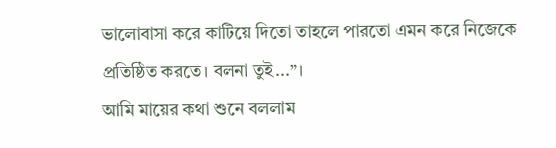ভালোবাসা করে কাটিয়ে দিতো তাহলে পারতো এমন করে নিজেকে প্রতিষ্ঠিত করতে। বলনা তুই...”।
আমি মায়ের কথা শুনে বললাম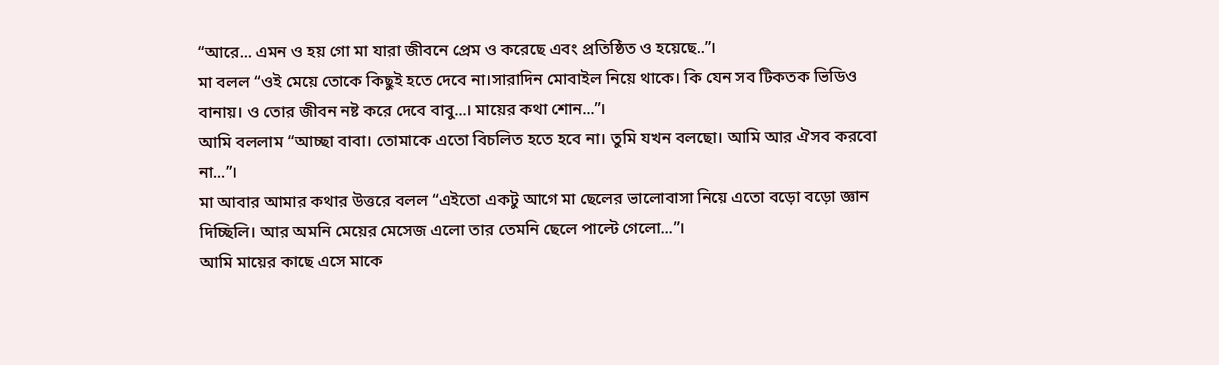“আরে... এমন ও হয় গো মা যারা জীবনে প্রেম ও করেছে এবং প্রতিষ্ঠিত ও হয়েছে..”।
মা বলল “ওই মেয়ে তোকে কিছুই হতে দেবে না।সারাদিন মোবাইল নিয়ে থাকে। কি যেন সব টিকতক ভিডিও বানায়। ও তোর জীবন নষ্ট করে দেবে বাবু...। মায়ের কথা শোন...”।
আমি বললাম “আচ্ছা বাবা। তোমাকে এতো বিচলিত হতে হবে না। তুমি যখন বলছো। আমি আর ঐসব করবো না...”।
মা আবার আমার কথার উত্তরে বলল “এইতো একটু আগে মা ছেলের ভালোবাসা নিয়ে এতো বড়ো বড়ো জ্ঞান দিচ্ছিলি। আর অমনি মেয়ের মেসেজ এলো তার তেমনি ছেলে পাল্টে গেলো...”।
আমি মায়ের কাছে এসে মাকে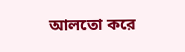আলতো করে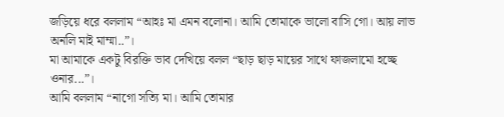জড়িয়ে ধরে বললাম “আহঃ মা এমন বলোনা। আমি তোমাকে ভালো বাসি গো। আয় লাভ অনলি মাই মাম্মা..”।
মা আমাকে একটু বিরক্তি ভাব দেখিয়ে বলল “ছাড় ছাড় মায়ের সাথে ফাজলামো হচ্ছে ওনার...”।
আমি বললাম “নাগো সত্যি মা। আমি তোমার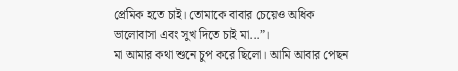প্রেমিক হতে চাই। তোমাকে বাবার চেয়েও অধিক ভালোবাসা এবং সুখ দিতে চাই মা...”।
মা আমার কথা শুনে চুপ করে ছিলো। আমি আবার পেছন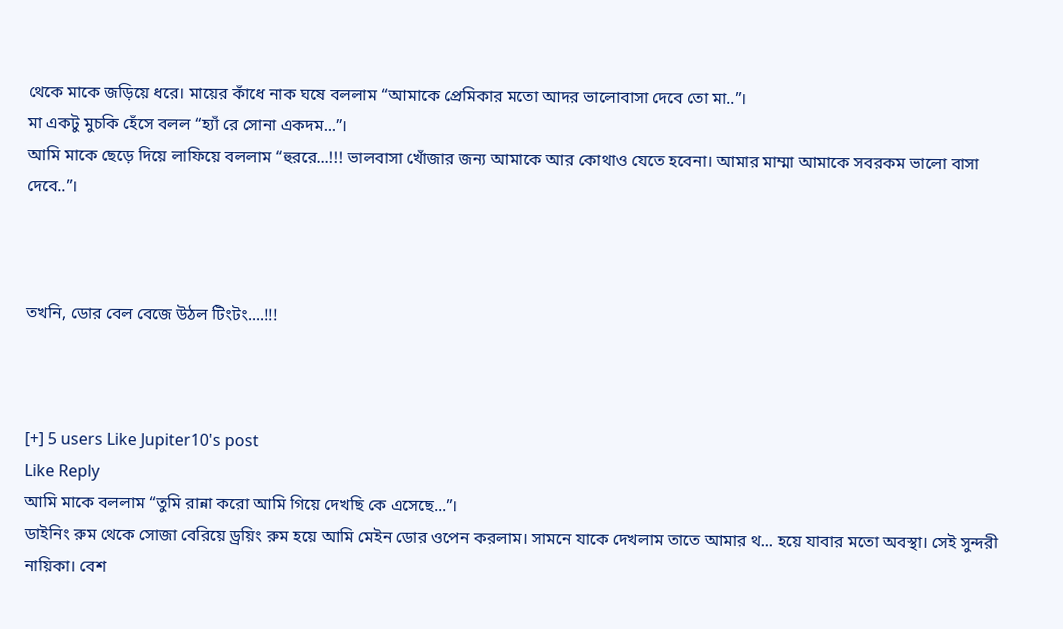থেকে মাকে জড়িয়ে ধরে। মায়ের কাঁধে নাক ঘষে বললাম “আমাকে প্রেমিকার মতো আদর ভালোবাসা দেবে তো মা..”।
মা একটু মুচকি হেঁসে বলল “হ্যাঁ রে সোনা একদম...”।
আমি মাকে ছেড়ে দিয়ে লাফিয়ে বললাম “হুররে...!!! ভালবাসা খোঁজার জন্য আমাকে আর কোথাও যেতে হবেনা। আমার মাম্মা আমাকে সবরকম ভালো বাসা দেবে..”।



তখনি, ডোর বেল বেজে উঠল টিংটং....!!!



[+] 5 users Like Jupiter10's post
Like Reply
আমি মাকে বললাম “তুমি রান্না করো আমি গিয়ে দেখছি কে এসেছে...”।
ডাইনিং রুম থেকে সোজা বেরিয়ে ড্রয়িং রুম হয়ে আমি মেইন ডোর ওপেন করলাম। সামনে যাকে দেখলাম তাতে আমার থ... হয়ে যাবার মতো অবস্থা। সেই সুন্দরী নায়িকা। বেশ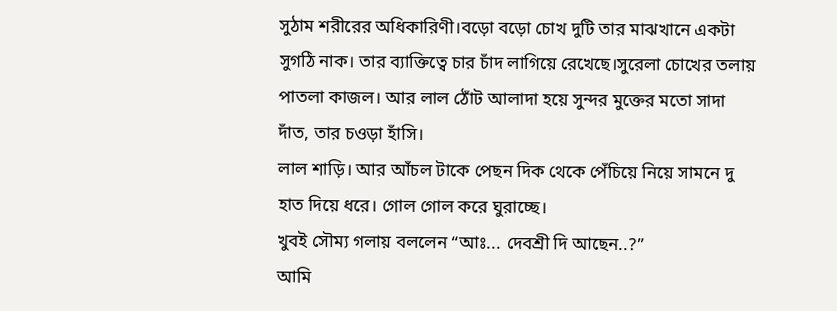সুঠাম শরীরের অধিকারিণী।বড়ো বড়ো চোখ দুটি তার মাঝখানে একটা সুগঠি নাক। তার ব্যাক্তিত্বে চার চাঁদ লাগিয়ে রেখেছে।সুরেলা চোখের তলায় পাতলা কাজল। আর লাল ঠোঁট আলাদা হয়ে সুন্দর মুক্তের মতো সাদা দাঁত, তার চওড়া হাঁসি।
লাল শাড়ি। আর আঁচল টাকে পেছন দিক থেকে পেঁচিয়ে নিয়ে সামনে দু হাত দিয়ে ধরে। গোল গোল করে ঘুরাচ্ছে।
খুবই সৌম্য গলায় বললেন “আঃ... দেবশ্রী দি আছেন..?”
আমি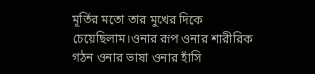মূর্তির মতো তার মুখের দিকে চেয়েছিলাম।ওনার রূপ ওনার শারীরিক গঠন ওনার ভাষা ওনার হাঁসি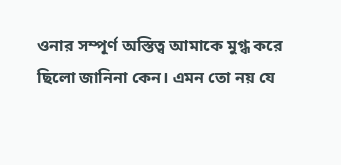ওনার সম্পূর্ণ অস্তিত্ব আমাকে মুগ্ধ করে ছিলো জানিনা কেন। এমন তো নয় যে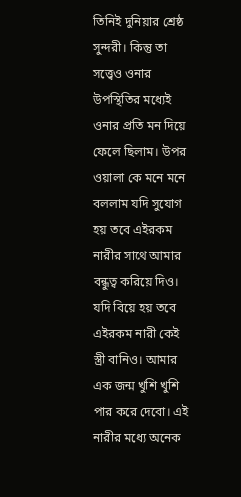তিনিই দুনিয়ার শ্রেষ্ঠ সুন্দরী। কিন্তু তা সত্ত্বেও ওনার উপস্থিতির মধ্যেই ওনার প্রতি মন দিয়ে ফেলে ছিলাম। উপর ওয়ালা কে মনে মনে বললাম যদি সুযোগ হয় তবে এইরকম নারীর সাথে আমার বন্ধুত্ব করিয়ে দিও। যদি বিয়ে হয় তবে এইরকম নারী কেই স্ত্রী বানিও। আমার এক জন্ম খুশি খুশি পার করে দেবো। এই নারীর মধ্যে অনেক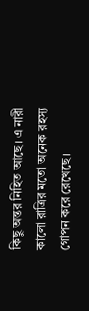কিছু অন্তর নিহিত আছে। এ নারী কালো রাত্রির মতো অনেক রহস্য গোপন করে রেখেছে।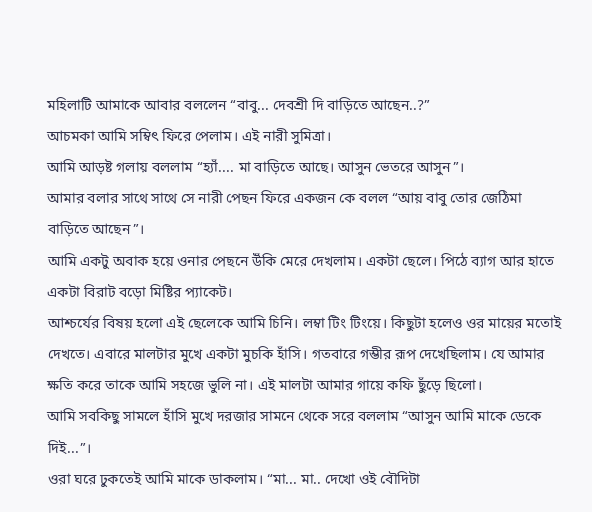মহিলাটি আমাকে আবার বললেন “বাবু... দেবশ্রী দি বাড়িতে আছেন..?”
আচমকা আমি সম্বিৎ ফিরে পেলাম। এই নারী সুমিত্রা।
আমি আড়ষ্ট গলায় বললাম “হ্যাঁ.... মা বাড়িতে আছে। আসুন ভেতরে আসুন”।
আমার বলার সাথে সাথে সে নারী পেছন ফিরে একজন কে বলল “আয় বাবু তোর জেঠিমা বাড়িতে আছেন”।
আমি একটু অবাক হয়ে ওনার পেছনে উঁকি মেরে দেখলাম। একটা ছেলে। পিঠে ব্যাগ আর হাতে একটা বিরাট বড়ো মিষ্টির প্যাকেট।
আশ্চর্যের বিষয় হলো এই ছেলেকে আমি চিনি। লম্বা টিং টিংয়ে। কিছুটা হলেও ওর মায়ের মতোই দেখতে। এবারে মালটার মুখে একটা মুচকি হাঁসি। গতবারে গম্ভীর রূপ দেখেছিলাম। যে আমার ক্ষতি করে তাকে আমি সহজে ভুলি না। এই মালটা আমার গায়ে কফি ছুঁড়ে ছিলো।
আমি সবকিছু সামলে হাঁসি মুখে দরজার সামনে থেকে সরে বললাম “আসুন আমি মাকে ডেকে দিই...”।
ওরা ঘরে ঢুকতেই আমি মাকে ডাকলাম। “মা... মা.. দেখো ওই বৌদিটা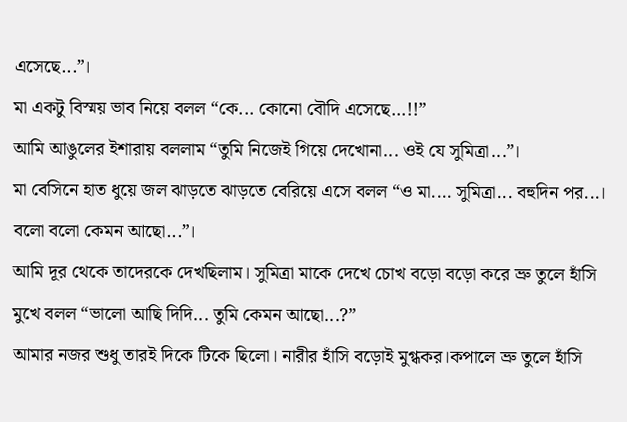এসেছে...”।
মা একটু বিস্ময় ভাব নিয়ে বলল “কে... কোনো বৌদি এসেছে...!!”
আমি আঙুলের ইশারায় বললাম “তুমি নিজেই গিয়ে দেখোনা... ওই যে সুমিত্রা...”।
মা বেসিনে হাত ধুয়ে জল ঝাড়তে ঝাড়তে বেরিয়ে এসে বলল “ও মা.... সুমিত্রা... বহুদিন পর...। বলো বলো কেমন আছো...”।
আমি দূর থেকে তাদেরকে দেখছিলাম। সুমিত্রা মাকে দেখে চোখ বড়ো বড়ো করে ভ্রু তুলে হাঁসি মুখে বলল “ভালো আছি দিদি... তুমি কেমন আছো...?”
আমার নজর শুধু তারই দিকে টিকে ছিলো। নারীর হাঁসি বড়োই মুগ্ধকর।কপালে ভ্রু তুলে হাঁসি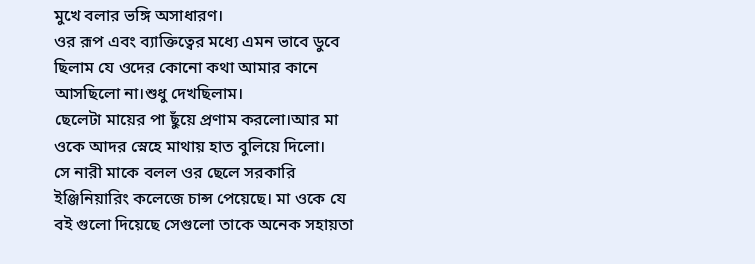মুখে বলার ভঙ্গি অসাধারণ।
ওর রূপ এবং ব্যাক্তিত্বের মধ্যে এমন ভাবে ডুবে ছিলাম যে ওদের কোনো কথা আমার কানে আসছিলো না।শুধু দেখছিলাম।
ছেলেটা মায়ের পা ছুঁয়ে প্রণাম করলো।আর মা ওকে আদর স্নেহে মাথায় হাত বুলিয়ে দিলো।
সে নারী মাকে বলল ওর ছেলে সরকারি ইঞ্জিনিয়ারিং কলেজে চান্স পেয়েছে। মা ওকে যে বই গুলো দিয়েছে সেগুলো তাকে অনেক সহায়তা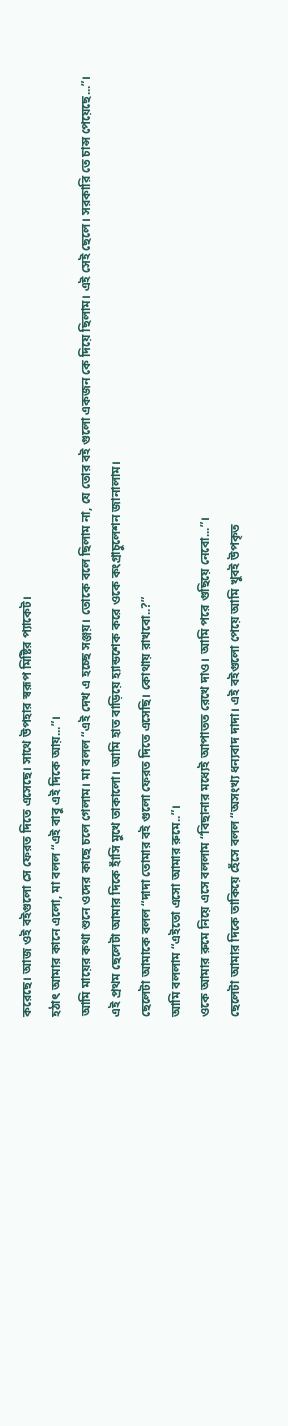করেছে। আজ ওই বইগুলো সে ফেরত দিতে এসেছে। সাথে উপহার স্বরূপ মিষ্টির প্যাকেট।
হঠাৎ আমার কানে এলো, মা বলল “এই বাবু এই দিকে আয়...”।
আমি মায়ের কথা শুনে ওদের কাছে চলে গেলাম। মা বলল “এই দেখ এ হচ্ছে সঞ্জয়। তোকে বলে ছিলাম না, যে তোর বই গুলো একজন কে দিয়ে ছিলাম। এই সেই ছেলে। সরকারি তে চান্স পেয়েছে...”।
এই প্রথম ছেলেটা আমার দিকে হাঁসি মুখে তাকালো। আমি হাত বাড়িয়ে হ্যান্ডশেক করে ওকে কংগ্রাচুলেশন জানালাম।
ছেলেটা আমাকে বলল “দাদা তোমার বই গুলো ফেরত দিতে এসেছি। কোথায় রাখবো..?”
আমি বললাম “এইতো এসো আমার রুমে..”।
ওকে আমার রুমে নিয়ে এসে বললাম “বিছানার মধ্যেই আপাতত রেখে দাও। আমি পরে গুছিয়ে নেবো...”।
ছেলেটা আমার দিকে তাকিয়ে হেঁসে বলল “অসংখ্য ধন্যবাদ দাদা। এই বইগুলো পেয়ে আমি খুবই উপকৃত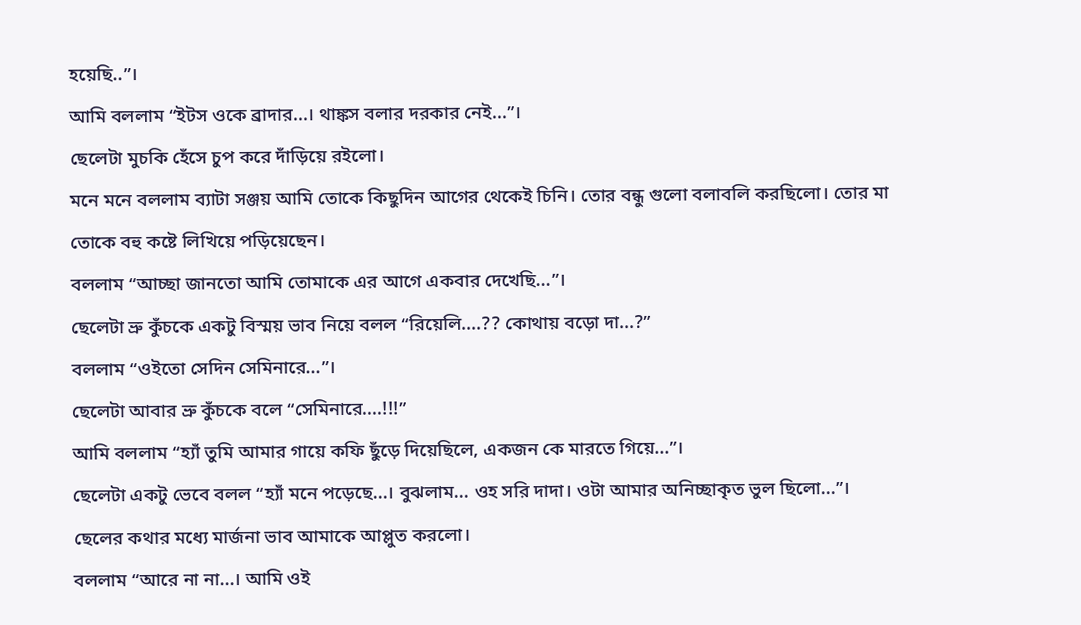হয়েছি..”।
আমি বললাম “ইটস ওকে ব্রাদার...। থাঙ্কস বলার দরকার নেই...”।
ছেলেটা মুচকি হেঁসে চুপ করে দাঁড়িয়ে রইলো।
মনে মনে বললাম ব্যাটা সঞ্জয় আমি তোকে কিছুদিন আগের থেকেই চিনি। তোর বন্ধু গুলো বলাবলি করছিলো। তোর মা তোকে বহু কষ্টে লিখিয়ে পড়িয়েছেন।
বললাম “আচ্ছা জানতো আমি তোমাকে এর আগে একবার দেখেছি...”।
ছেলেটা ভ্রু কুঁচকে একটু বিস্ময় ভাব নিয়ে বলল “রিয়েলি....?? কোথায় বড়ো দা...?”
বললাম “ওইতো সেদিন সেমিনারে...”।
ছেলেটা আবার ভ্রু কুঁচকে বলে “সেমিনারে....!!!”
আমি বললাম “হ্যাঁ তুমি আমার গায়ে কফি ছুঁড়ে দিয়েছিলে, একজন কে মারতে গিয়ে...”।
ছেলেটা একটু ভেবে বলল “হ্যাঁ মনে পড়েছে...। বুঝলাম... ওহ সরি দাদা। ওটা আমার অনিচ্ছাকৃত ভুল ছিলো...”।
ছেলের কথার মধ্যে মার্জনা ভাব আমাকে আপ্লুত করলো।
বললাম “আরে না না...। আমি ওই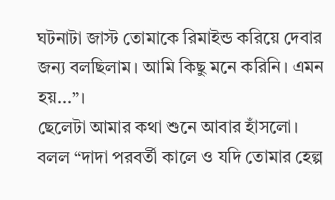ঘটনাটা জাস্ট তোমাকে রিমাইন্ড করিয়ে দেবার জন্য বলছিলাম। আমি কিছু মনে করিনি। এমন হয়...”।
ছেলেটা আমার কথা শুনে আবার হাঁসলো। বলল “দাদা পরবর্তী কালে ও যদি তোমার হেল্প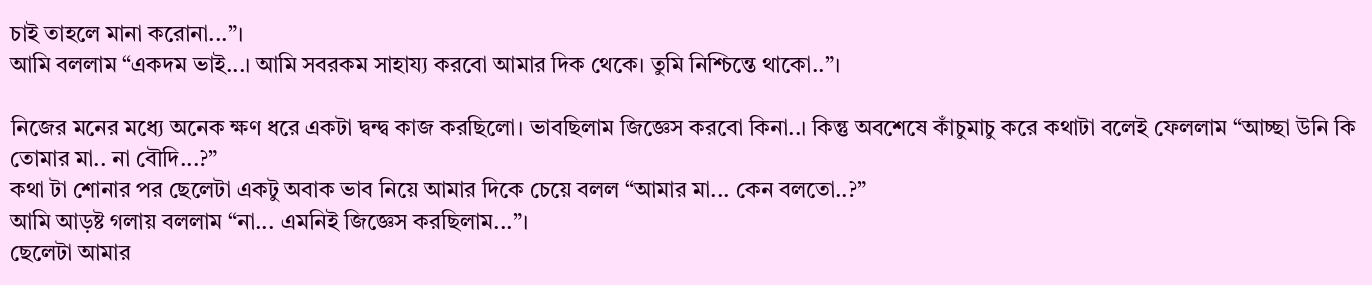চাই তাহলে মানা করোনা...”।
আমি বললাম “একদম ভাই...। আমি সবরকম সাহায্য করবো আমার দিক থেকে। তুমি নিশ্চিন্তে থাকো..”।

নিজের মনের মধ্যে অনেক ক্ষণ ধরে একটা দ্বন্দ্ব কাজ করছিলো। ভাবছিলাম জিজ্ঞেস করবো কিনা..। কিন্তু অবশেষে কাঁচুমাচু করে কথাটা বলেই ফেললাম “আচ্ছা উনি কি তোমার মা.. না বৌদি...?”
কথা টা শোনার পর ছেলেটা একটু অবাক ভাব নিয়ে আমার দিকে চেয়ে বলল “আমার মা... কেন বলতো..?”
আমি আড়ষ্ট গলায় বললাম “না... এমনিই জিজ্ঞেস করছিলাম...”।
ছেলেটা আমার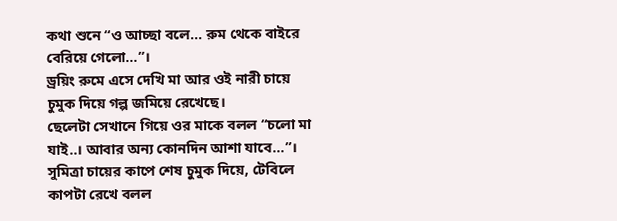কথা শুনে “ও আচ্ছা বলে... রুম থেকে বাইরে বেরিয়ে গেলো...”।
ড্রয়িং রুমে এসে দেখি মা আর ওই নারী চায়ে চুমুক দিয়ে গল্প জমিয়ে রেখেছে।
ছেলেটা সেখানে গিয়ে ওর মাকে বলল “চলো মা যাই..। আবার অন্য কোনদিন আশা যাবে...”।
সুমিত্রা চায়ের কাপে শেষ চুমুক দিয়ে, টেবিলে কাপটা রেখে বলল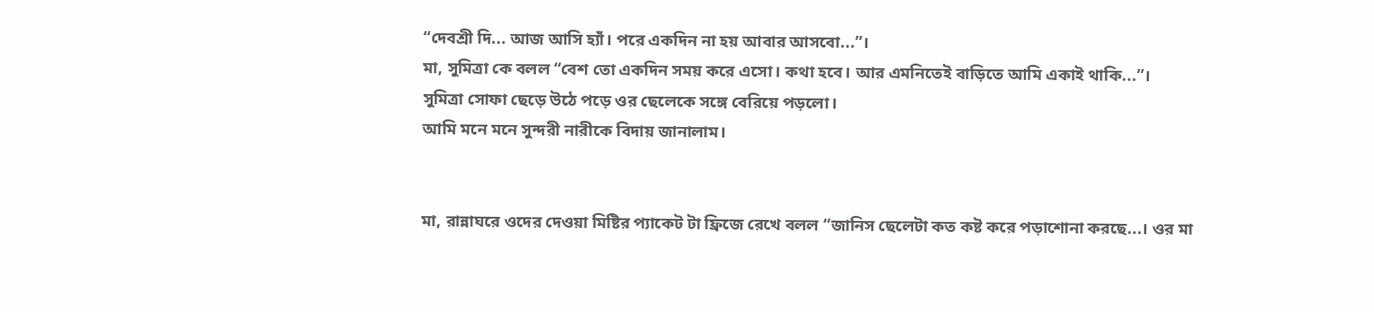“দেবশ্রী দি... আজ আসি হ্যাঁ। পরে একদিন না হয় আবার আসবো...”।
মা, সুমিত্রা কে বলল “বেশ তো একদিন সময় করে এসো। কথা হবে। আর এমনিতেই বাড়িতে আমি একাই থাকি...”।
সুমিত্রা সোফা ছেড়ে উঠে পড়ে ওর ছেলেকে সঙ্গে বেরিয়ে পড়লো।
আমি মনে মনে সুন্দরী নারীকে বিদায় জানালাম।


মা, রান্নাঘরে ওদের দেওয়া মিষ্টির প্যাকেট টা ফ্রিজে রেখে বলল “জানিস ছেলেটা কত কষ্ট করে পড়াশোনা করছে...। ওর মা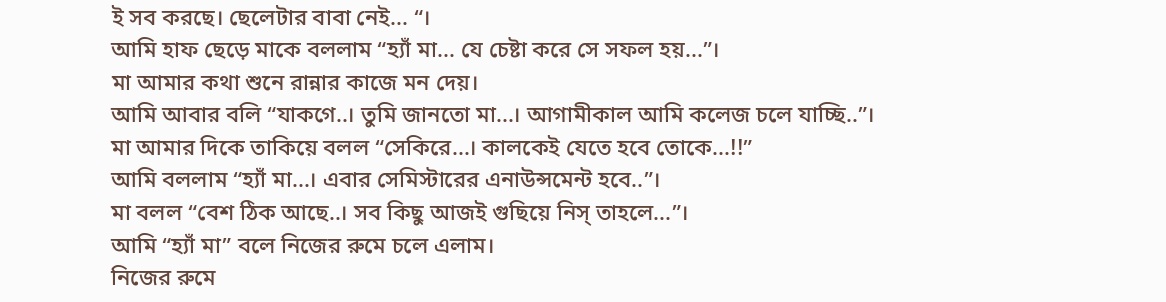ই সব করছে। ছেলেটার বাবা নেই... “।
আমি হাফ ছেড়ে মাকে বললাম “হ্যাঁ মা... যে চেষ্টা করে সে সফল হয়...”।
মা আমার কথা শুনে রান্নার কাজে মন দেয়।
আমি আবার বলি “যাকগে..। তুমি জানতো মা...। আগামীকাল আমি কলেজ চলে যাচ্ছি..”।
মা আমার দিকে তাকিয়ে বলল “সেকিরে...। কালকেই যেতে হবে তোকে...!!”
আমি বললাম “হ্যাঁ মা...। এবার সেমিস্টারের এনাউন্সমেন্ট হবে..”।
মা বলল “বেশ ঠিক আছে..। সব কিছু আজই গুছিয়ে নিস্ তাহলে...”।
আমি “হ্যাঁ মা” বলে নিজের রুমে চলে এলাম।
নিজের রুমে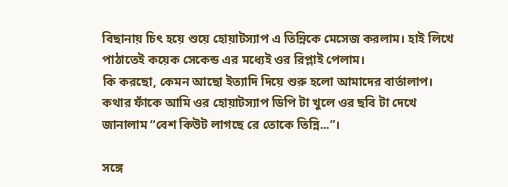বিছানায় চিৎ হয়ে শুয়ে হোয়াটস্যাপ এ তিন্নিকে মেসেজ করলাম। হাই লিখে পাঠাতেই কয়েক সেকেন্ড এর মধ্যেই ওর রিপ্লাই পেলাম।
কি করছো, কেমন আছো ইত্যাদি দিয়ে শুরু হলো আমাদের বার্তালাপ।
কথার ফাঁকে আমি ওর হোয়াটস্যাপ ডিপি টা খুলে ওর ছবি টা দেখে জানালাম “বেশ কিউট লাগছে রে তোকে তিন্নি...”।

সঙ্গে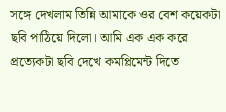সঙ্গে দেখলাম তিন্নি আমাকে ওর বেশ কয়েকটা ছবি পাঠিয়ে দিলো। আমি এক এক করে প্রত্যেকটা ছবি দেখে কমপ্লিমেন্ট দিতে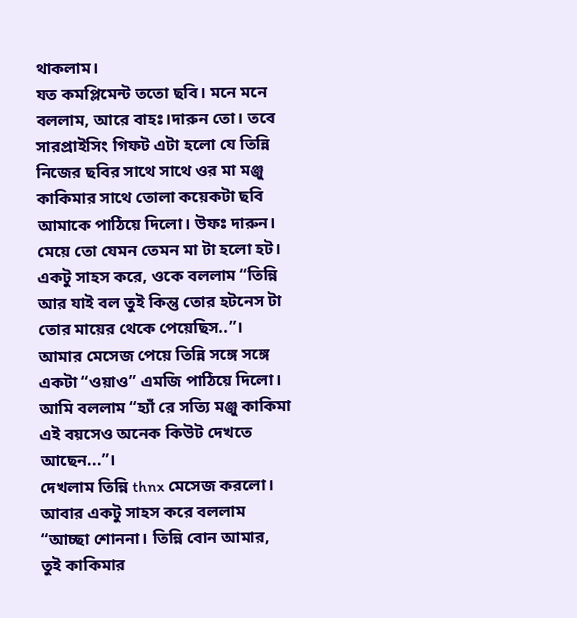থাকলাম।
যত কমপ্লিমেন্ট ততো ছবি। মনে মনে বললাম, আরে বাহঃ।দারুন তো। তবে সারপ্রাইসিং গিফট এটা হলো যে তিন্নি নিজের ছবির সাথে সাথে ওর মা মঞ্জু কাকিমার সাথে তোলা কয়েকটা ছবি আমাকে পাঠিয়ে দিলো। উফঃ দারুন। মেয়ে তো যেমন তেমন মা টা হলো হট।
একটু সাহস করে, ওকে বললাম “তিন্নি আর যাই বল তুই কিন্তু তোর হটনেস টা তোর মায়ের থেকে পেয়েছিস..”।
আমার মেসেজ পেয়ে তিন্নি সঙ্গে সঙ্গে একটা “ওয়াও” এমজি পাঠিয়ে দিলো।
আমি বললাম “হ্যাঁ রে সত্যি মঞ্জু কাকিমা এই বয়সেও অনেক কিউট দেখতে আছেন...”।
দেখলাম তিন্নি thnx মেসেজ করলো।
আবার একটু সাহস করে বললাম “আচ্ছা শোননা। তিন্নি বোন আমার, তুই কাকিমার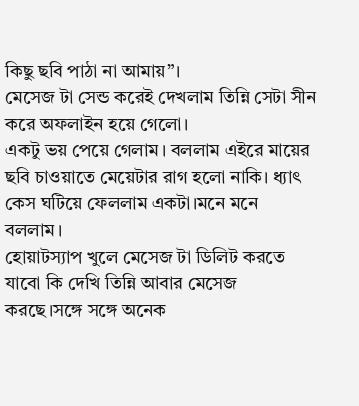কিছু ছবি পাঠা না আমায়”।
মেসেজ টা সেন্ড করেই দেখলাম তিন্নি সেটা সীন করে অফলাইন হয়ে গেলো।
একটু ভয় পেয়ে গেলাম। বললাম এইরে মায়ের ছবি চাওয়াতে মেয়েটার রাগ হলো নাকি। ধ্যাৎ কেস ঘটিয়ে ফেললাম একটা।মনে মনে বললাম।
হোয়াটস্যাপ খুলে মেসেজ টা ডিলিট করতে যাবো কি দেখি তিন্নি আবার মেসেজ করছে।সঙ্গে সঙ্গে অনেক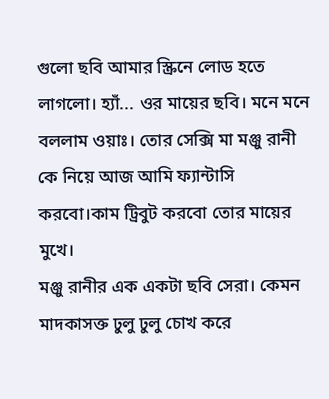গুলো ছবি আমার স্ক্রিনে লোড হতে লাগলো। হ্যাঁ... ওর মায়ের ছবি। মনে মনে বললাম ওয়াঃ। তোর সেক্সি মা মঞ্জু রানী কে নিয়ে আজ আমি ফ্যান্টাসি করবো।কাম ট্রিবুট করবো তোর মায়ের মুখে।
মঞ্জু রানীর এক একটা ছবি সেরা। কেমন মাদকাসক্ত ঢুলু ঢুলু চোখ করে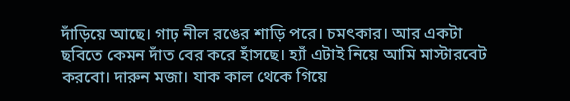দাঁড়িয়ে আছে। গাঢ় নীল রঙের শাড়ি পরে। চমৎকার। আর একটা ছবিতে কেমন দাঁত বের করে হাঁসছে। হ্যাঁ এটাই নিয়ে আমি মাস্টারবেট করবো। দারুন মজা। যাক কাল থেকে গিয়ে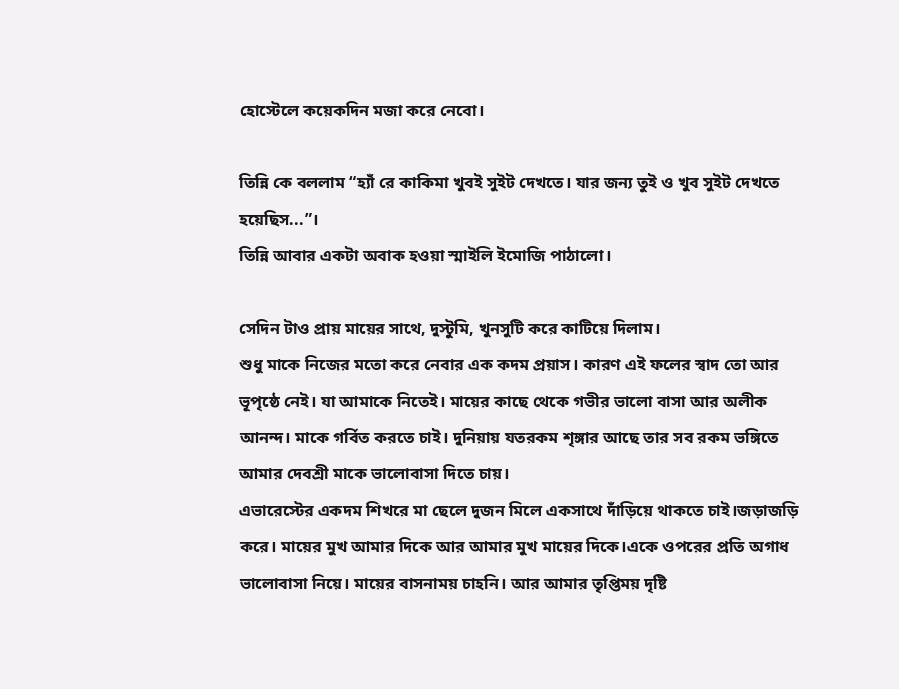হোস্টেলে কয়েকদিন মজা করে নেবো।

তিন্নি কে বললাম “হ্যাঁ রে কাকিমা খুবই সুইট দেখতে। যার জন্য তুই ও খুব সুইট দেখতে হয়েছিস...”।
তিন্নি আবার একটা অবাক হওয়া স্মাইলি ইমোজি পাঠালো।

সেদিন টাও প্রায় মায়ের সাথে, দুস্টুমি, খুনসুটি করে কাটিয়ে দিলাম।
শুধু মাকে নিজের মতো করে নেবার এক কদম প্রয়াস। কারণ এই ফলের স্বাদ তো আর ভূপৃষ্ঠে নেই। যা আমাকে নিতেই। মায়ের কাছে থেকে গভীর ভালো বাসা আর অলীক আনন্দ। মাকে গর্বিত করতে চাই। দুনিয়ায় যতরকম শৃঙ্গার আছে তার সব রকম ভঙ্গিতে আমার দেবশ্রী মাকে ভালোবাসা দিতে চায়।
এভারেস্টের একদম শিখরে মা ছেলে দুজন মিলে একসাথে দাঁড়িয়ে থাকতে চাই।জড়াজড়ি করে। মায়ের মুখ আমার দিকে আর আমার মুখ মায়ের দিকে।একে ওপরের প্রতি অগাধ ভালোবাসা নিয়ে। মায়ের বাসনাময় চাহনি। আর আমার তৃপ্তিময় দৃষ্টি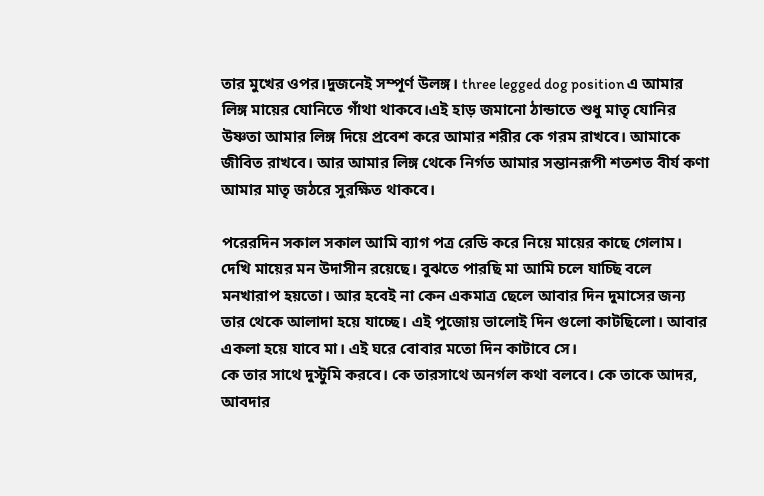তার মুখের ওপর।দুজনেই সম্পূর্ণ উলঙ্গ। three legged dog position এ আমার লিঙ্গ মায়ের যোনিতে গাঁথা থাকবে।এই হাড় জমানো ঠান্ডাতে শুধু মাতৃ যোনির উষ্ণতা আমার লিঙ্গ দিয়ে প্রবেশ করে আমার শরীর কে গরম রাখবে। আমাকে জীবিত রাখবে। আর আমার লিঙ্গ থেকে নির্গত আমার সন্তানরূপী শতশত বীর্য কণা আমার মাতৃ জঠরে সুরক্ষিত থাকবে।

পরেরদিন সকাল সকাল আমি ব্যাগ পত্র রেডি করে নিয়ে মায়ের কাছে গেলাম। দেখি মায়ের মন উদাসীন রয়েছে। বুঝতে পারছি মা আমি চলে যাচ্ছি বলে মনখারাপ হয়তো। আর হবেই না কেন একমাত্র ছেলে আবার দিন দুমাসের জন্য তার থেকে আলাদা হয়ে যাচ্ছে। এই পুজোয় ভালোই দিন গুলো কাটছিলো। আবার একলা হয়ে যাবে মা। এই ঘরে বোবার মতো দিন কাটাবে সে।
কে তার সাথে দুস্টুমি করবে। কে তারসাথে অনর্গল কথা বলবে। কে তাকে আদর, আবদার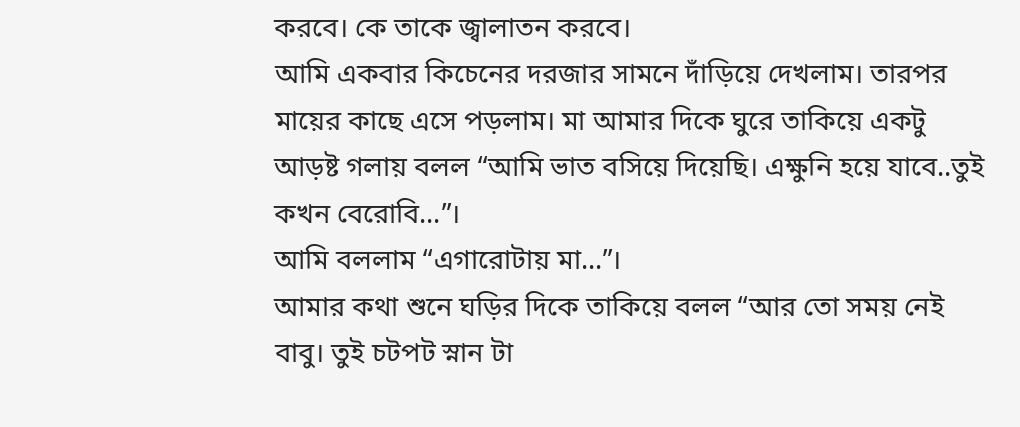করবে। কে তাকে জ্বালাতন করবে।
আমি একবার কিচেনের দরজার সামনে দাঁড়িয়ে দেখলাম। তারপর মায়ের কাছে এসে পড়লাম। মা আমার দিকে ঘুরে তাকিয়ে একটু আড়ষ্ট গলায় বলল “আমি ভাত বসিয়ে দিয়েছি। এক্ষুনি হয়ে যাবে..তুই কখন বেরোবি...”।
আমি বললাম “এগারোটায় মা...”।
আমার কথা শুনে ঘড়ির দিকে তাকিয়ে বলল “আর তো সময় নেই বাবু। তুই চটপট স্নান টা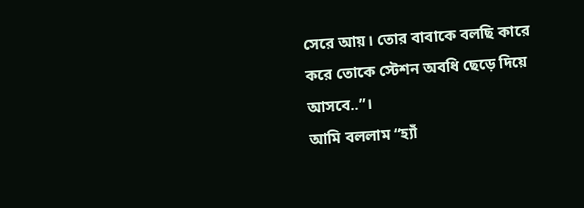সেরে আয়। তোর বাবাকে বলছি কারে করে তোকে স্টেশন অবধি ছেড়ে দিয়ে আসবে..”।
আমি বললাম “হ্যাঁ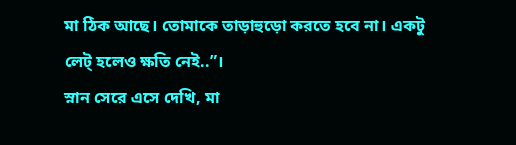মা ঠিক আছে। তোমাকে তাড়াহুড়ো করতে হবে না। একটু লেট্ হলেও ক্ষতি নেই..”।
স্নান সেরে এসে দেখি, মা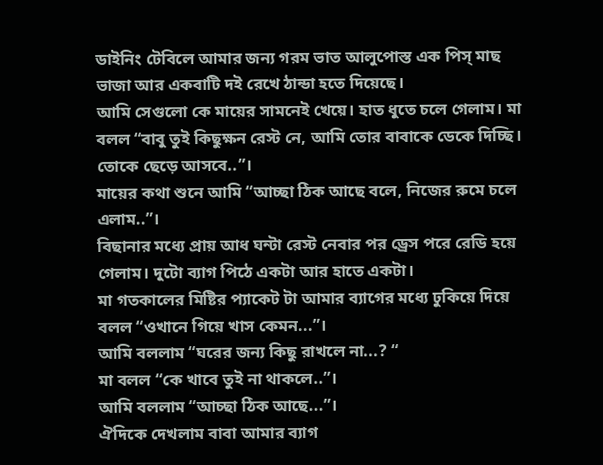ডাইনিং টেবিলে আমার জন্য গরম ভাত আলুপোস্ত এক পিস্ মাছ ভাজা আর একবাটি দই রেখে ঠান্ডা হতে দিয়েছে।
আমি সেগুলো কে মায়ের সামনেই খেয়ে। হাত ধুতে চলে গেলাম। মা বলল “বাবু তুই কিছুক্ষন রেস্ট নে, আমি তোর বাবাকে ডেকে দিচ্ছি। তোকে ছেড়ে আসবে..”।
মায়ের কথা শুনে আমি “আচ্ছা ঠিক আছে বলে, নিজের রুমে চলে এলাম..”।
বিছানার মধ্যে প্রায় আধ ঘন্টা রেস্ট নেবার পর ড্রেস পরে রেডি হয়ে গেলাম। দুটো ব্যাগ পিঠে একটা আর হাতে একটা।
মা গতকালের মিষ্টির প্যাকেট টা আমার ব্যাগের মধ্যে ঢুকিয়ে দিয়ে বলল “ওখানে গিয়ে খাস কেমন...”।
আমি বললাম “ঘরের জন্য কিছু রাখলে না...? “
মা বলল “কে খাবে তুই না থাকলে..”।
আমি বললাম “আচ্ছা ঠিক আছে...”।
ঐদিকে দেখলাম বাবা আমার ব্যাগ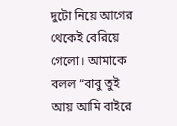দুটো নিয়ে আগের থেকেই বেরিয়ে গেলো। আমাকে বলল “বাবু তুই আয় আমি বাইরে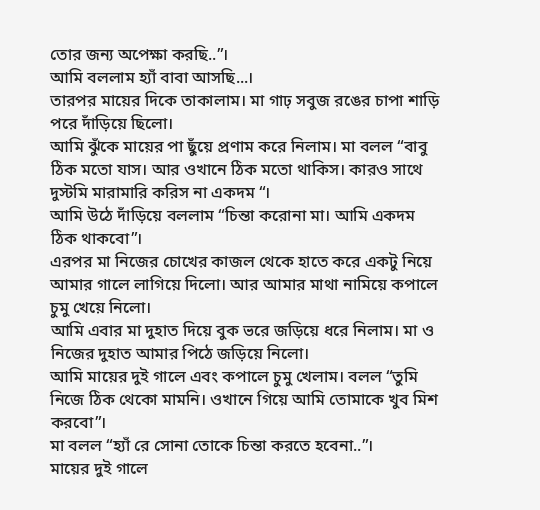তোর জন্য অপেক্ষা করছি..”।
আমি বললাম হ্যাঁ বাবা আসছি...।
তারপর মায়ের দিকে তাকালাম। মা গাঢ় সবুজ রঙের চাপা শাড়ি পরে দাঁড়িয়ে ছিলো।
আমি ঝুঁকে মায়ের পা ছুঁয়ে প্রণাম করে নিলাম। মা বলল “বাবু ঠিক মতো যাস। আর ওখানে ঠিক মতো থাকিস। কারও সাথে দুস্টমি মারামারি করিস না একদম “।
আমি উঠে দাঁড়িয়ে বললাম “চিন্তা করোনা মা। আমি একদম ঠিক থাকবো”।
এরপর মা নিজের চোখের কাজল থেকে হাতে করে একটু নিয়ে আমার গালে লাগিয়ে দিলো। আর আমার মাথা নামিয়ে কপালে চুমু খেয়ে নিলো।
আমি এবার মা দুহাত দিয়ে বুক ভরে জড়িয়ে ধরে নিলাম। মা ও নিজের দুহাত আমার পিঠে জড়িয়ে নিলো।
আমি মায়ের দুই গালে এবং কপালে চুমু খেলাম। বলল “তুমি নিজে ঠিক থেকো মামনি। ওখানে গিয়ে আমি তোমাকে খুব মিশ করবো”।
মা বলল “হ্যাঁ রে সোনা তোকে চিন্তা করতে হবেনা..”।
মায়ের দুই গালে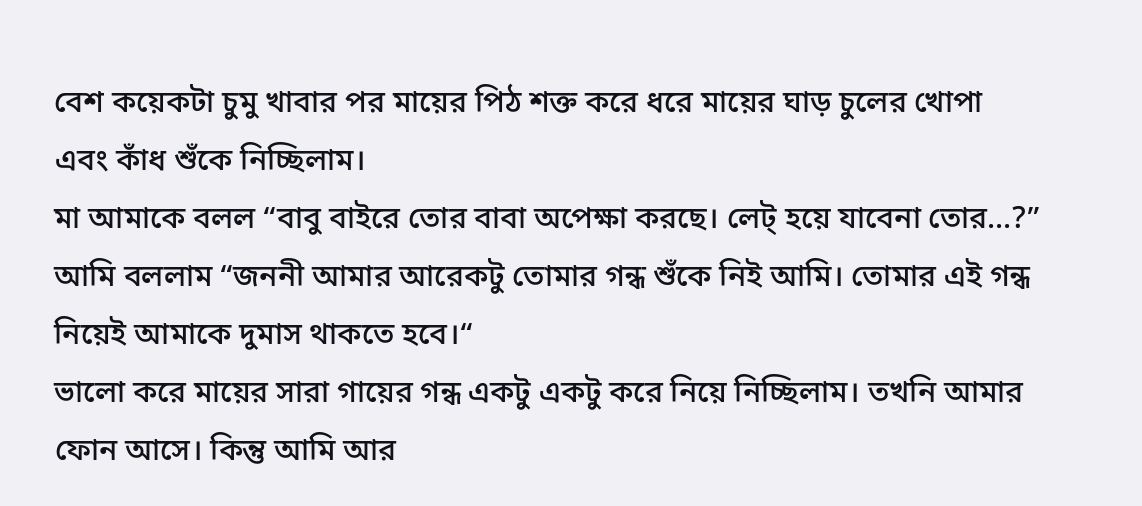বেশ কয়েকটা চুমু খাবার পর মায়ের পিঠ শক্ত করে ধরে মায়ের ঘাড় চুলের খোপা এবং কাঁধ শুঁকে নিচ্ছিলাম।
মা আমাকে বলল “বাবু বাইরে তোর বাবা অপেক্ষা করছে। লেট্ হয়ে যাবেনা তোর...?”
আমি বললাম “জননী আমার আরেকটু তোমার গন্ধ শুঁকে নিই আমি। তোমার এই গন্ধ নিয়েই আমাকে দুমাস থাকতে হবে।“
ভালো করে মায়ের সারা গায়ের গন্ধ একটু একটু করে নিয়ে নিচ্ছিলাম। তখনি আমার ফোন আসে। কিন্তু আমি আর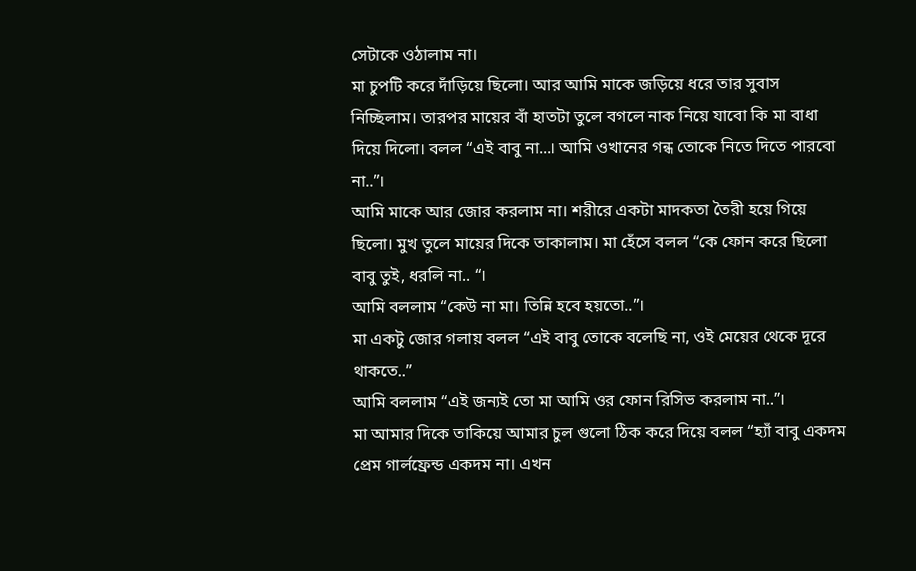সেটাকে ওঠালাম না।
মা চুপটি করে দাঁড়িয়ে ছিলো। আর আমি মাকে জড়িয়ে ধরে তার সুবাস নিচ্ছিলাম। তারপর মায়ের বাঁ হাতটা তুলে বগলে নাক নিয়ে যাবো কি মা বাধা দিয়ে দিলো। বলল “এই বাবু না...। আমি ওখানের গন্ধ তোকে নিতে দিতে পারবো না..”।
আমি মাকে আর জোর করলাম না। শরীরে একটা মাদকতা তৈরী হয়ে গিয়ে ছিলো। মুখ তুলে মায়ের দিকে তাকালাম। মা হেঁসে বলল “কে ফোন করে ছিলো বাবু তুই, ধরলি না.. “।
আমি বললাম “কেউ না মা। তিন্নি হবে হয়তো..”।
মা একটু জোর গলায় বলল “এই বাবু তোকে বলেছি না, ওই মেয়ের থেকে দূরে থাকতে..”
আমি বললাম “এই জন্যই তো মা আমি ওর ফোন রিসিভ করলাম না..”।
মা আমার দিকে তাকিয়ে আমার চুল গুলো ঠিক করে দিয়ে বলল “হ্যাঁ বাবু একদম প্রেম গার্লফ্রেন্ড একদম না। এখন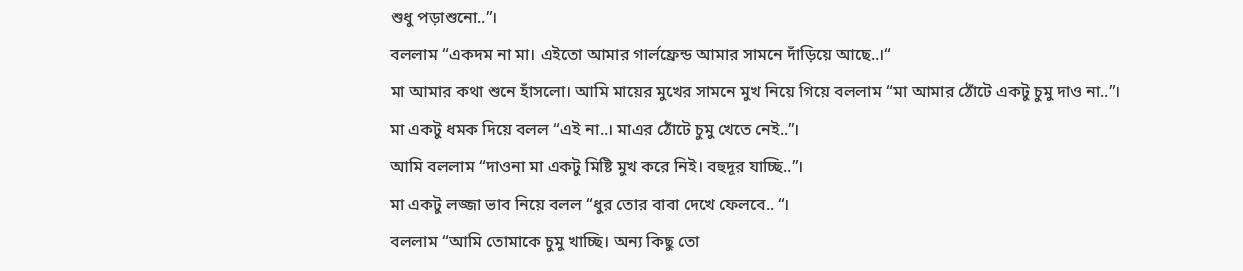শুধু পড়াশুনো..”।
বললাম “একদম না মা। এইতো আমার গার্লফ্রেন্ড আমার সামনে দাঁড়িয়ে আছে..।“
মা আমার কথা শুনে হাঁসলো। আমি মায়ের মুখের সামনে মুখ নিয়ে গিয়ে বললাম “মা আমার ঠোঁটে একটু চুমু দাও না..”।
মা একটু ধমক দিয়ে বলল “এই না..। মাএর ঠোঁটে চুমু খেতে নেই..”।
আমি বললাম “দাওনা মা একটু মিষ্টি মুখ করে নিই। বহুদূর যাচ্ছি..”।
মা একটু লজ্জা ভাব নিয়ে বলল “ধুর তোর বাবা দেখে ফেলবে.. “।
বললাম “আমি তোমাকে চুমু খাচ্ছি। অন্য কিছু তো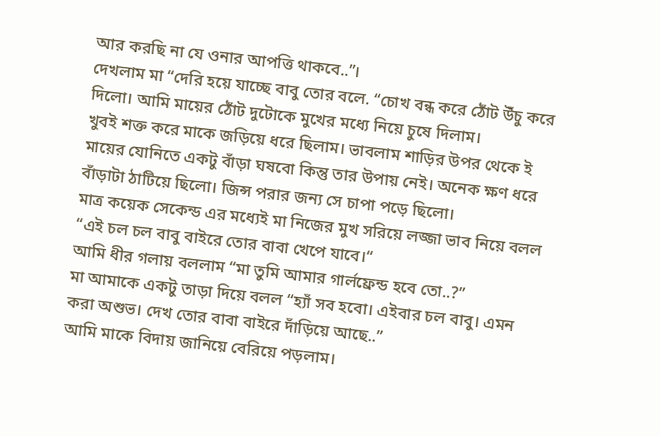আর করছি না যে ওনার আপত্তি থাকবে..”।
দেখলাম মা “দেরি হয়ে যাচ্ছে বাবু তোর বলে. “চোখ বন্ধ করে ঠোঁট উঁচু করে দিলো। আমি মায়ের ঠোঁট দুটোকে মুখের মধ্যে নিয়ে চুষে দিলাম।
খুবই শক্ত করে মাকে জড়িয়ে ধরে ছিলাম। ভাবলাম শাড়ির উপর থেকে ই মায়ের যোনিতে একটু বাঁড়া ঘষবো কিন্তু তার উপায় নেই। অনেক ক্ষণ ধরে বাঁড়াটা ঠাটিয়ে ছিলো। জিন্স পরার জন্য সে চাপা পড়ে ছিলো।
মাত্র কয়েক সেকেন্ড এর মধ্যেই মা নিজের মুখ সরিয়ে লজ্জা ভাব নিয়ে বলল “এই চল চল বাবু বাইরে তোর বাবা খেপে যাবে।“
আমি ধীর গলায় বললাম “মা তুমি আমার গার্লফ্রেন্ড হবে তো..?”
মা আমাকে একটু তাড়া দিয়ে বলল “হ্যাঁ সব হবো। এইবার চল বাবু। এমন করা অশুভ। দেখ তোর বাবা বাইরে দাঁড়িয়ে আছে..”
আমি মাকে বিদায় জানিয়ে বেরিয়ে পড়লাম।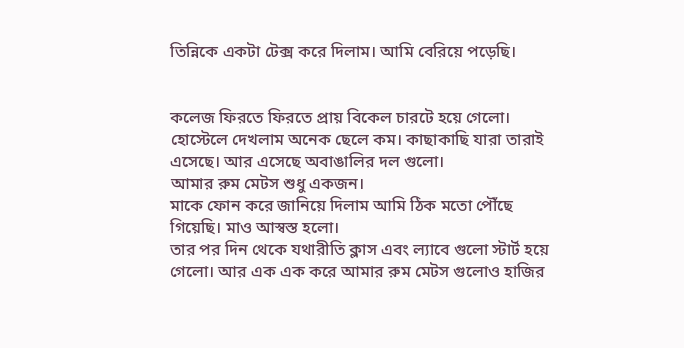তিন্নিকে একটা টেক্স করে দিলাম। আমি বেরিয়ে পড়েছি।


কলেজ ফিরতে ফিরতে প্রায় বিকেল চারটে হয়ে গেলো। হোস্টেলে দেখলাম অনেক ছেলে কম। কাছাকাছি যারা তারাই এসেছে। আর এসেছে অবাঙালির দল গুলো।
আমার রুম মেটস শুধু একজন।
মাকে ফোন করে জানিয়ে দিলাম আমি ঠিক মতো পৌঁছে গিয়েছি। মাও আস্বস্ত হলো।
তার পর দিন থেকে যথারীতি ক্লাস এবং ল্যাবে গুলো স্টার্ট হয়ে গেলো। আর এক এক করে আমার রুম মেটস গুলোও হাজির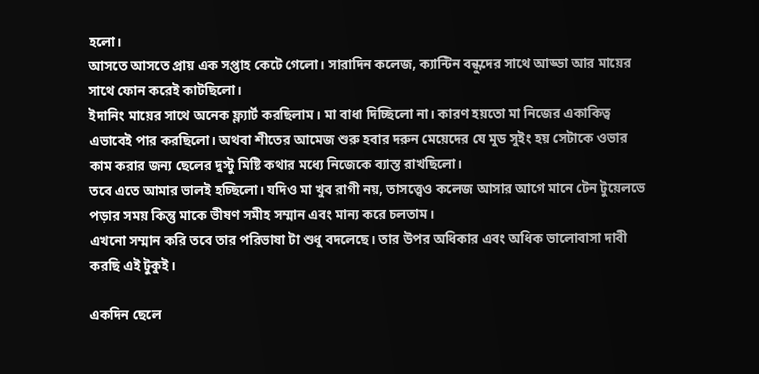হলো।
আসতে আসতে প্রায় এক সপ্তাহ কেটে গেলো। সারাদিন কলেজ, ক্যান্টিন বন্ধুদের সাথে আড্ডা আর মায়ের সাথে ফোন করেই কাটছিলো।
ইদানিং মায়ের সাথে অনেক ফ্ল্যার্ট করছিলাম। মা বাধা দিচ্ছিলো না। কারণ হয়তো মা নিজের একাকিত্ব এভাবেই পার করছিলো। অথবা শীতের আমেজ শুরু হবার দরুন মেয়েদের যে মুড সুইং হয় সেটাকে ওভার কাম করার জন্য ছেলের দুস্টু মিষ্টি কথার মধ্যে নিজেকে ব্যাস্ত রাখছিলো।
তবে এতে আমার ভালই হচ্ছিলো। যদিও মা খুব রাগী নয়, তাসত্ত্বেও কলেজ আসার আগে মানে টেন টুয়েলভে পড়ার সময় কিন্তু মাকে ভীষণ সমীহ সম্মান এবং মান্য করে চলতাম।
এখনো সম্মান করি তবে তার পরিভাষা টা শুধু বদলেছে। তার উপর অধিকার এবং অধিক ভালোবাসা দাবী করছি এই টুকুই।

একদিন ছেলে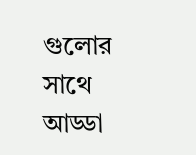গুলোর সাথে আড্ডা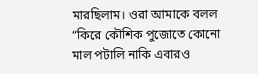মারছিলাম। ওরা আমাকে বলল “কিরে কৌশিক পুজোতে কোনো মাল পটালি নাকি এবারও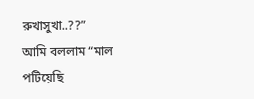রুখাসুখা..??”
আমি বললাম “মাল পটিয়েছি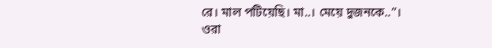রে। মাল পটিয়েছি। মা..। মেয়ে দুজনকে..”।
ওরা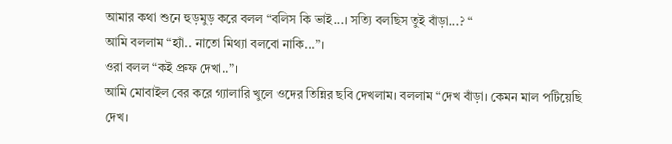আমার কথা শুনে হুড়মুড় করে বলল “বলিস কি ভাই...। সত্যি বলছিস তুই বাঁড়া...? “
আমি বললাম “হ্যাঁ.. নাতো মিথ্যা বলবো নাকি...”।
ওরা বলল “কই প্রুফ দেখা..”।
আমি মোবাইল বের করে গ্যালারি খুলে ওদের তিন্নির ছবি দেখলাম। বললাম “দেখ বাঁড়া। কেমন মাল পটিয়েছি দেখ।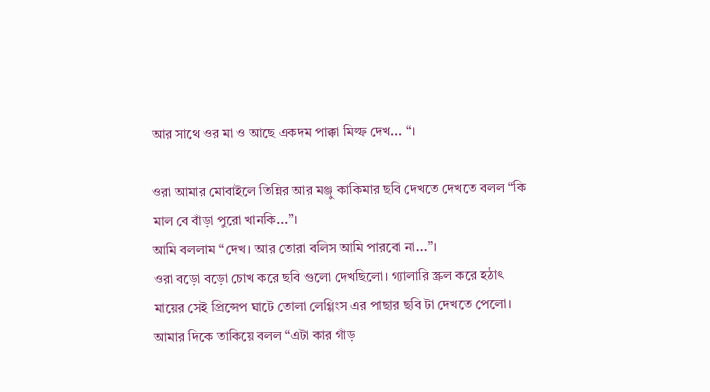আর সাথে ওর মা ও আছে একদম পাক্কা মিল্ফ দেখ... “।

ওরা আমার মোবাইলে তিন্নির আর মঞ্জু কাকিমার ছবি দেখতে দেখতে বলল “কি মাল বে বাঁড়া পুরো খানকি...”।
আমি বললাম “দেখ। আর তোরা বলিস আমি পারবো না...”।
ওরা বড়ো বড়ো চোখ করে ছবি গুলো দেখছিলো। গ্যালারি স্ক্রল করে হঠাৎ মায়ের সেই প্রিন্সেপ ঘাটে তোলা লেগ্গিংস এর পাছার ছবি টা দেখতে পেলো।
আমার দিকে তাকিয়ে বলল “এটা কার গাঁড়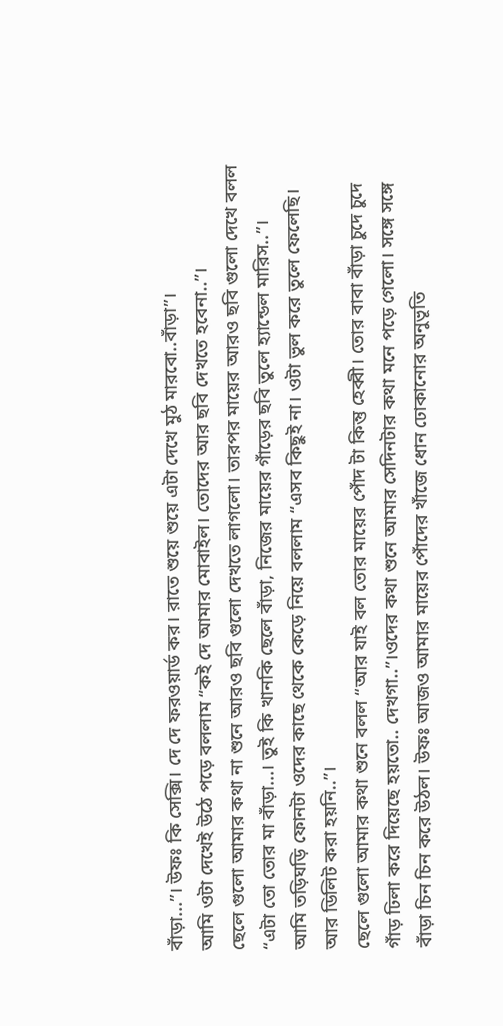বাঁড়া...”। উফঃ কি সেক্সি। দে দে ফরওয়ার্ড কর। রাতে শুয়ে শুয়ে এটা দেখে মুঠ মারবো..বাঁড়া”।
আমি ওটা দেখেই উঠে পড়ে বললাম “কই দে আমার মোবাইল। তোদের আর ছবি দেখতে হবেনা..”।
ছেলে গুলো আমার কথা না শুনে আরও ছবি গুলো দেখতে লাগলো। তারপর মায়ের আরও ছবি গুলো দেখে বলল “এটা তো তোর মা বাঁড়া...। তুই কি খানকি ছেলে বাঁড়া, নিজের মায়ের গাঁড়ের ছবি তুলে হ্যান্ডেল মারিস..”।
আমি তড়িঘড়ি ফোনটা ওদের কাছে থেকে কেড়ে নিয়ে বললাম “এসব কিছুই না। ওটা ভুল করে তুলে ফেলেছি। আর ডিলিট করা হয়নি..”।
ছেলে গুলো আমার কথা শুনে বলল “আর যাই বল তোর মায়ের পোঁদ টা কিন্তু হেব্বী। তোর বাবা বাঁড়া চুদে চুদে গাঁড় ঢিলা করে দিয়েছে হয়তো.. দেখগা..”।ওদের কথা শুনে আমার সেদিনটার কথা মনে পড়ে গেলো। সঙ্গে সঙ্গে বাঁড়া চিন চিন করে উঠল। উফঃ আজও আমার মায়ের পোঁদের খাঁজে ধোন ঢোকানোর অনুভূতি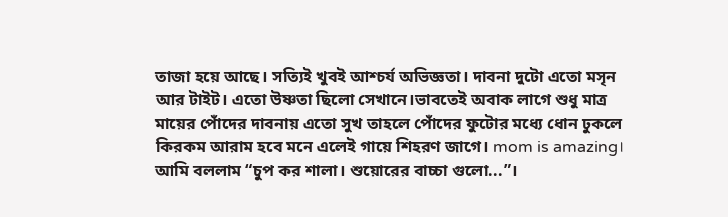তাজা হয়ে আছে। সত্যিই খুবই আশ্চর্য অভিজ্ঞতা। দাবনা দুটো এতো মসৃন আর টাইট। এতো উষ্ণতা ছিলো সেখানে।ভাবতেই অবাক লাগে শুধু মাত্র মায়ের পোঁদের দাবনায় এতো সুখ তাহলে পোঁদের ফুটোর মধ্যে ধোন ঢুকলে কিরকম আরাম হবে মনে এলেই গায়ে শিহরণ জাগে। mom is amazing।
আমি বললাম “চুপ কর শালা। শুয়োরের বাচ্চা গুলো...”।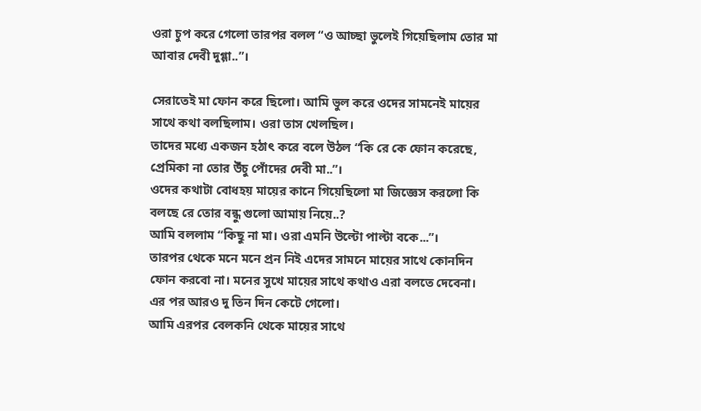ওরা চুপ করে গেলো তারপর বলল “ও আচ্ছা ভুলেই গিয়েছিলাম তোর মা আবার দেবী দুগ্গা..”।

সেরাতেই মা ফোন করে ছিলো। আমি ভুল করে ওদের সামনেই মায়ের সাথে কথা বলছিলাম। ওরা তাস খেলছিল।
তাদের মধ্যে একজন হঠাৎ করে বলে উঠল “কি রে কে ফোন করেছে, প্রেমিকা না তোর উঁচু পোঁদের দেবী মা..”।
ওদের কথাটা বোধহয় মায়ের কানে গিয়েছিলো মা জিজ্ঞেস করলো কি বলছে রে তোর বন্ধু গুলো আমায় নিয়ে..?
আমি বললাম “কিছু না মা। ওরা এমনি উল্টো পাল্টা বকে...”।
তারপর থেকে মনে মনে প্রন নিই এদের সামনে মায়ের সাথে কোনদিন ফোন করবো না। মনের সুখে মায়ের সাথে কথাও এরা বলতে দেবেনা।
এর পর আরও দু তিন দিন কেটে গেলো।
আমি এরপর বেলকনি থেকে মায়ের সাথে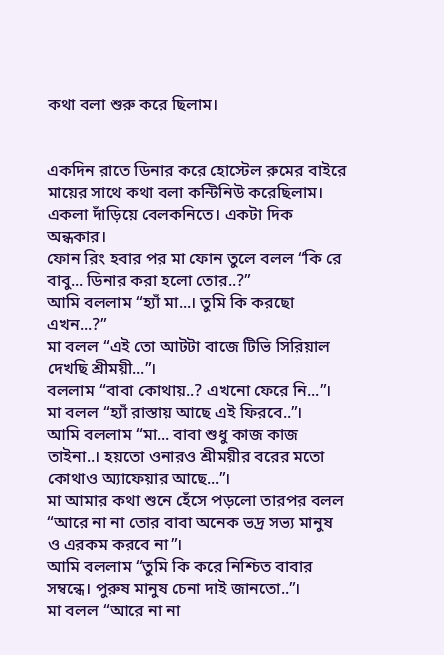কথা বলা শুরু করে ছিলাম।


একদিন রাতে ডিনার করে হোস্টেল রুমের বাইরে মায়ের সাথে কথা বলা কন্টিনিউ করেছিলাম।
একলা দাঁড়িয়ে বেলকনিতে। একটা দিক অন্ধকার।
ফোন রিং হবার পর মা ফোন তুলে বলল “কি রে বাবু... ডিনার করা হলো তোর..?”
আমি বললাম “হ্যাঁ মা...। তুমি কি করছো এখন...?”
মা বলল “এই তো আটটা বাজে টিভি সিরিয়াল দেখছি শ্রীময়ী...”।
বললাম “বাবা কোথায়..? এখনো ফেরে নি...”।
মা বলল “হ্যাঁ রাস্তায় আছে এই ফিরবে..”।
আমি বললাম “মা... বাবা শুধু কাজ কাজ তাইনা..। হয়তো ওনারও শ্রীময়ীর বরের মতো কোথাও অ্যাফেয়ার আছে...”।
মা আমার কথা শুনে হেঁসে পড়লো তারপর বলল “আরে না না তোর বাবা অনেক ভদ্র সভ্য মানুষ ও এরকম করবে না”।
আমি বললাম “তুমি কি করে নিশ্চিত বাবার সম্বন্ধে। পুরুষ মানুষ চেনা দাই জানতো..”।
মা বলল “আরে না না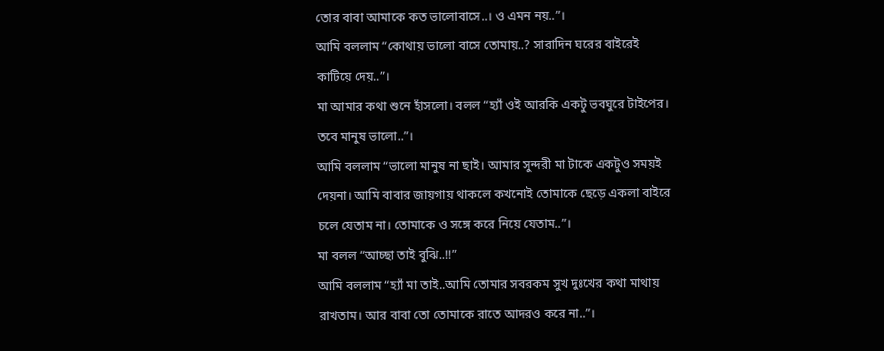তোর বাবা আমাকে কত ভালোবাসে..। ও এমন নয়..”।
আমি বললাম “কোথায় ভালো বাসে তোমায়..? সারাদিন ঘরের বাইরেই কাটিয়ে দেয়..”।
মা আমার কথা শুনে হাঁসলো। বলল “হ্যাঁ ওই আরকি একটু ভবঘুরে টাইপের। তবে মানুষ ভালো..”।
আমি বললাম “ভালো মানুষ না ছাই। আমার সুন্দরী মা টাকে একটুও সময়ই দেয়না। আমি বাবার জায়গায় থাকলে কখনোই তোমাকে ছেড়ে একলা বাইরে চলে যেতাম না। তোমাকে ও সঙ্গে করে নিয়ে যেতাম..”।
মা বলল “আচ্ছা তাই বুঝি..!!”
আমি বললাম “হ্যাঁ মা তাই..আমি তোমার সবরকম সুখ দুঃখের কথা মাথায় রাখতাম। আর বাবা তো তোমাকে রাতে আদরও করে না..”।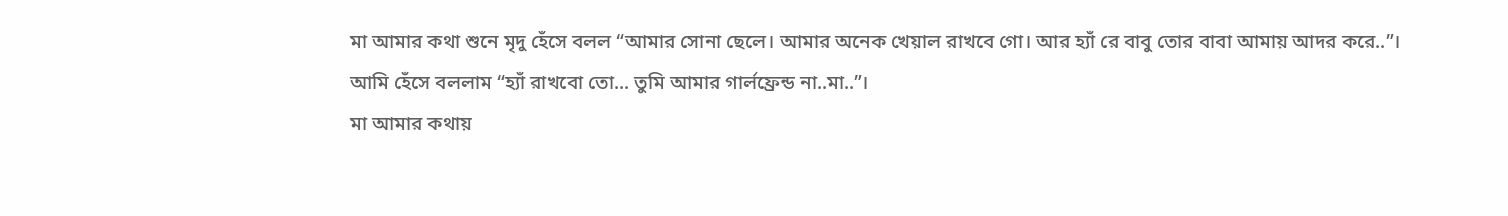মা আমার কথা শুনে মৃদু হেঁসে বলল “আমার সোনা ছেলে। আমার অনেক খেয়াল রাখবে গো। আর হ্যাঁ রে বাবু তোর বাবা আমায় আদর করে..”।
আমি হেঁসে বললাম “হ্যাঁ রাখবো তো... তুমি আমার গার্লফ্রেন্ড না..মা..”।
মা আমার কথায়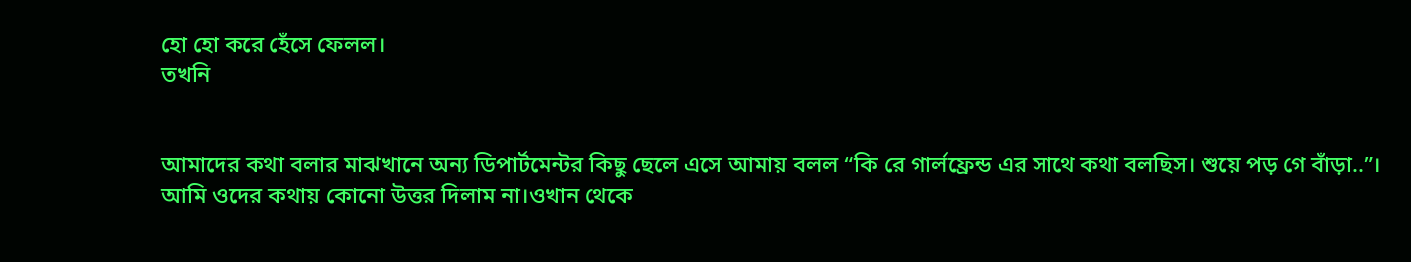হো হো করে হেঁসে ফেলল।
তখনি


আমাদের কথা বলার মাঝখানে অন্য ডিপার্টমেন্টর কিছু ছেলে এসে আমায় বলল “কি রে গার্লফ্রেন্ড এর সাথে কথা বলছিস। শুয়ে পড় গে বাঁড়া..”।
আমি ওদের কথায় কোনো উত্তর দিলাম না।ওখান থেকে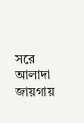সরে আলাদা জায়গায়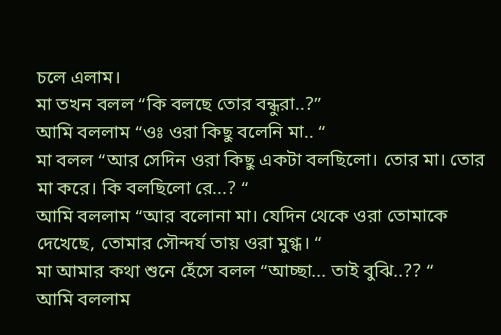চলে এলাম।
মা তখন বলল “কি বলছে তোর বন্ধুরা..?”
আমি বললাম “ওঃ ওরা কিছু বলেনি মা.. “
মা বলল “আর সেদিন ওরা কিছু একটা বলছিলো। তোর মা। তোর মা করে। কি বলছিলো রে...? “
আমি বললাম “আর বলোনা মা। যেদিন থেকে ওরা তোমাকে দেখেছে, তোমার সৌন্দর্য তায় ওরা মুগ্ধ। “
মা আমার কথা শুনে হেঁসে বলল “আচ্ছা... তাই বুঝি..?? “
আমি বললাম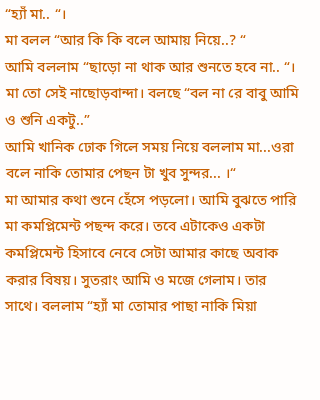“হ্যাঁ মা.. “।
মা বলল “আর কি কি বলে আমায় নিয়ে..? “
আমি বললাম “ছাড়ো না থাক আর শুনতে হবে না.. “।
মা তো সেই নাছোড়বান্দা। বলছে “বল না রে বাবু আমি ও শুনি একটু..”
আমি খানিক ঢোক গিলে সময় নিয়ে বললাম মা...ওরা বলে নাকি তোমার পেছন টা খুব সুন্দর... ।“
মা আমার কথা শুনে হেঁসে পড়লো। আমি বুঝতে পারি মা কমপ্লিমেন্ট পছন্দ করে। তবে এটাকেও একটা কমপ্লিমেন্ট হিসাবে নেবে সেটা আমার কাছে অবাক করার বিষয়। সুতরাং আমি ও মজে গেলাম। তার সাথে। বললাম “হ্যাঁ মা তোমার পাছা নাকি মিয়া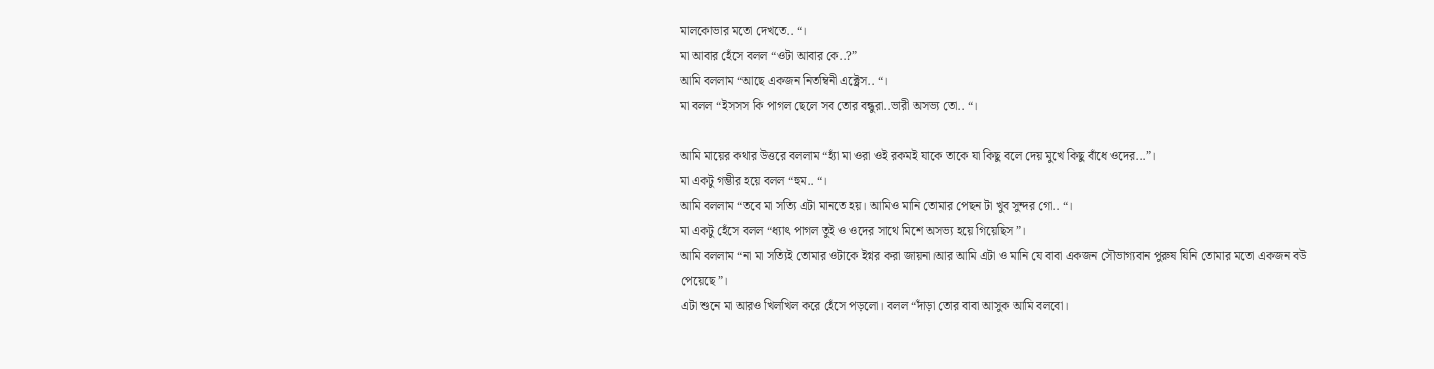মালকোভার মতো দেখতে.. “।
মা আবার হেঁসে বলল “ওটা আবার কে..?”
আমি বললাম “আছে একজন নিতম্বিনী এক্ট্রেস.. “।
মা বলল “ইসসস কি পাগল ছেলে সব তোর বন্ধুরা..ভারী অসভ্য তো.. “।

আমি মায়ের কথার উত্তরে বললাম “হ্যাঁ মা ওরা ওই রকমই যাকে তাকে যা কিছু বলে দেয় মুখে কিছু বাঁধে ওদের...”।
মা একটু গম্ভীর হয়ে বলল “হুম.. “।
আমি বললাম “তবে মা সত্যি এটা মানতে হয়। আমিও মানি তোমার পেছন টা খুব সুন্দর গো.. “।
মা একটু হেঁসে বলল “ধ্যাৎ পাগল তুই ও ওদের সাথে মিশে অসভ্য হয়ে গিয়েছিস”।
আমি বললাম “না মা সত্যিই তোমার ওটাকে ইগ্নর করা জায়না।আর আমি এটা ও মানি যে বাবা একজন সৌভাগ্যবান পুরুষ যিনি তোমার মতো একজন বউ পেয়েছে”।
এটা শুনে মা আরও খিলখিল করে হেঁসে পড়লো। বলল “দাঁড়া তোর বাবা আসুক আমি বলবো।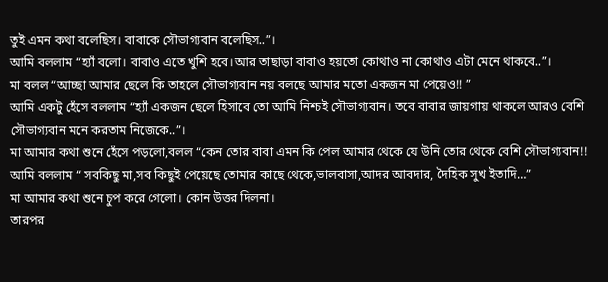তুই এমন কথা বলেছিস। বাবাকে সৌভাগ্যবান বলেছিস..”।
আমি বললাম “হ্যাঁ বলো। বাবাও এতে খুশি হবে।আর তাছাড়া বাবাও হয়তো কোথাও না কোথাও এটা মেনে থাকবে..”।
মা বলল “আচ্ছা আমার ছেলে কি তাহলে সৌভাগ্যবান নয় বলছে আমার মতো একজন মা পেয়েও!! ”
আমি একটু হেঁসে বললাম “হ্যাঁ একজন ছেলে হিসাবে তো আমি নিশ্চই সৌভাগ্যবান। তবে বাবার জায়গায় থাকলে আরও বেশি সৌভাগ্যবান মনে করতাম নিজেকে..”।
মা আমার কথা শুনে হেঁসে পড়লো,বলল “কেন তোর বাবা এমন কি পেল আমার থেকে যে উনি তোর থেকে বেশি সৌভাগ্যবান!!
আমি বললাম “ সবকিছু মা,সব কিছুই পেয়েছে তোমার কাছে থেকে,ভালবাসা,আদর আবদার, দৈহিক সুখ ইতাদি…”
মা আমার কথা শুনে চুপ করে গেলো। কোন উত্তর দিলনা।
তারপর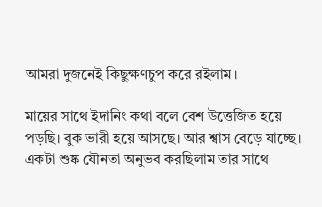আমরা দুজনেই কিছুক্ষণচুপ করে রইলাম।

মায়ের সাথে ইদানিং কথা বলে বেশ উত্তেজিত হয়ে পড়ছি। বুক ভারী হয়ে আসছে। আর শ্বাস বেড়ে যাচ্ছে। একটা শুষ্ক যৌনতা অনুভব করছিলাম তার সাথে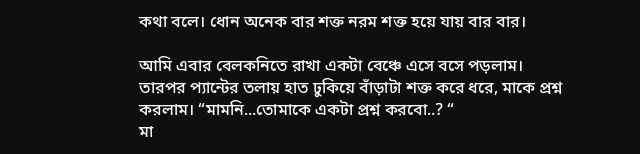কথা বলে। ধোন অনেক বার শক্ত নরম শক্ত হয়ে যায় বার বার।

আমি এবার বেলকনিতে রাখা একটা বেঞ্চে এসে বসে পড়লাম। তারপর প্যান্টের তলায় হাত ঢুকিয়ে বাঁড়াটা শক্ত করে ধরে, মাকে প্রশ্ন করলাম। “মামনি...তোমাকে একটা প্রশ্ন করবো..? “
মা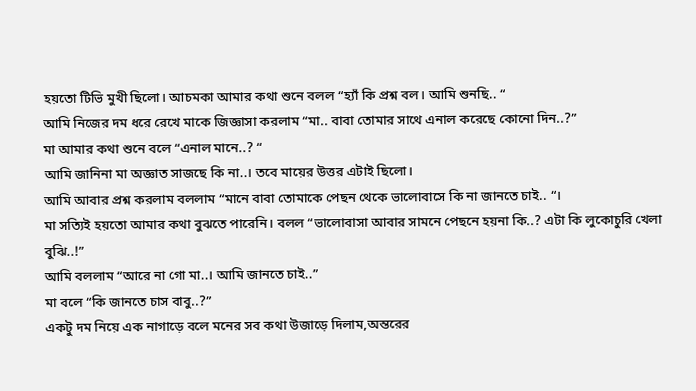হয়তো টিভি মুখী ছিলো। আচমকা আমার কথা শুনে বলল “হ্যাঁ কি প্রশ্ন বল। আমি শুনছি.. “
আমি নিজের দম ধরে রেখে মাকে জিজ্ঞাসা করলাম “মা.. বাবা তোমার সাথে এনাল করেছে কোনো দিন..?”
মা আমার কথা শুনে বলে “এনাল মানে..? “
আমি জানিনা মা অজ্ঞাত সাজছে কি না..। তবে মায়ের উত্তর এটাই ছিলো।
আমি আবার প্রশ্ন করলাম বললাম “মানে বাবা তোমাকে পেছন থেকে ভালোবাসে কি না জানতে চাই.. “।
মা সত্যিই হয়তো আমার কথা বুঝতে পারেনি। বলল “ভালোবাসা আবার সামনে পেছনে হয়না কি..? এটা কি লুকোচুরি খেলা বুঝি..!”
আমি বললাম “আরে না গো মা..। আমি জানতে চাই..”
মা বলে “কি জানতে চাস বাবু..?”
একটু দম নিয়ে এক নাগাড়ে বলে মনের সব কথা উজাড়ে দিলাম,অন্তরের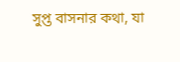সুপ্ত বাসনার কথা, যা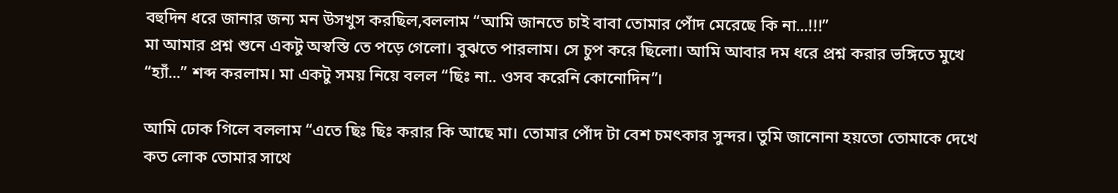বহুদিন ধরে জানার জন্য মন উসখুস করছিল,বললাম “আমি জানতে চাই বাবা তোমার পোঁদ মেরেছে কি না...!!!”
মা আমার প্রশ্ন শুনে একটু অস্বস্তি তে পড়ে গেলো। বুঝতে পারলাম। সে চুপ করে ছিলো। আমি আবার দম ধরে প্রশ্ন করার ভঙ্গিতে মুখে “হ্যাঁ...” শব্দ করলাম। মা একটু সময় নিয়ে বলল “ছিঃ না.. ওসব করেনি কোনোদিন”।

আমি ঢোক গিলে বললাম “এতে ছিঃ ছিঃ করার কি আছে মা। তোমার পোঁদ টা বেশ চমৎকার সুন্দর। তুমি জানোনা হয়তো তোমাকে দেখে কত লোক তোমার সাথে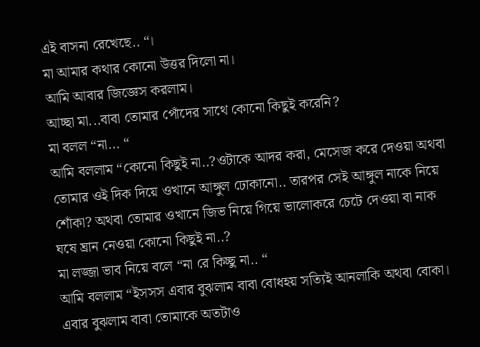এই বাসনা রেখেছে.. “।
মা আমার কথার কোনো উত্তর দিলো না।
আমি আবার জিজ্ঞেস করলাম।
আচ্ছা মা...বাবা তোমার পোঁদের সাথে কোনো কিছুই করেনি?
মা বলল “না... “
আমি বললাম “কোনো কিছুই না..?ওটাকে আদর করা, মেসেজ করে দেওয়া অথবা তোমার ওই দিক দিয়ে ওখানে আঙ্গুল ঢোকানো.. তারপর সেই আঙ্গুল নাকে নিয়ে শোঁকা? অথবা তোমার ওখানে জিভ নিয়ে গিয়ে ভালোকরে চেটে দেওয়া বা নাক ঘষে ঘ্রান নেওয়া কোনো কিছুই না..?
মা লজ্জা ভাব নিয়ে বলে “না রে কিচ্ছু না.. “
আমি বললাম “ইসসস এবার বুঝলাম বাবা বোধহয় সত্যিই আনলাকি অথবা বোকা। এবার বুঝলাম বাবা তোমাকে অতটাও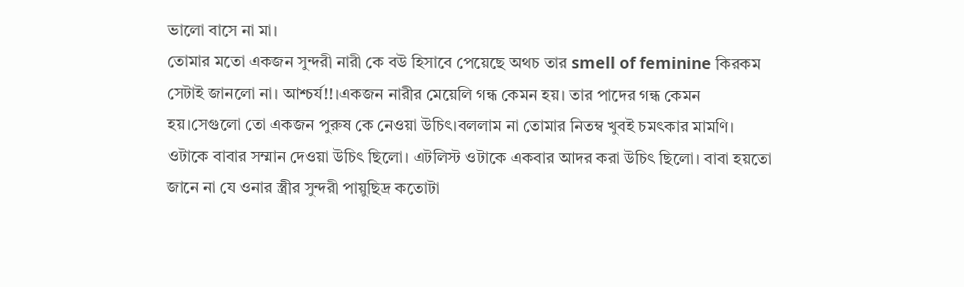ভালো বাসে না মা।
তোমার মতো একজন সুন্দরী নারী কে বউ হিসাবে পেয়েছে অথচ তার smell of feminine কিরকম সেটাই জানলো না। আশ্চর্য!!।একজন নারীর মেয়েলি গন্ধ কেমন হয়। তার পাদের গন্ধ কেমন হয়।সেগুলো তো একজন পুরুষ কে নেওয়া উচিৎ।বললাম না তোমার নিতম্ব খুবই চমৎকার মামণি। ওটাকে বাবার সম্মান দেওয়া উচিৎ ছিলো। এটলিস্ট ওটাকে একবার আদর করা উচিৎ ছিলো। বাবা হয়তো জানে না যে ওনার স্ত্রীর সুন্দরী পায়ুছিদ্র কতোটা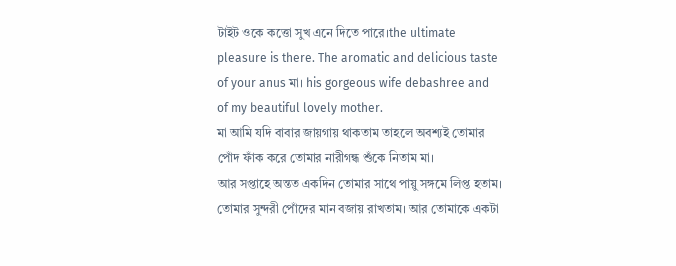টাইট ওকে কত্তো সুখ এনে দিতে পারে।the ultimate pleasure is there. The aromatic and delicious taste of your anus মা। his gorgeous wife debashree and of my beautiful lovely mother.
মা আমি যদি বাবার জায়গায় থাকতাম তাহলে অবশ্যই তোমার পোঁদ ফাঁক করে তোমার নারীগন্ধ শুঁকে নিতাম মা।
আর সপ্তাহে অন্তত একদিন তোমার সাথে পায়ু সঙ্গমে লিপ্ত হতাম। তোমার সুন্দরী পোঁদের মান বজায় রাখতাম। আর তোমাকে একটা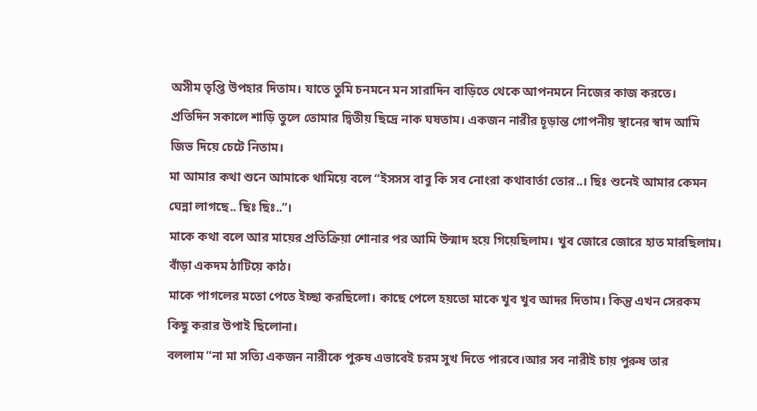অসীম তৃপ্তি উপহার দিতাম। যাতে তুমি চনমনে মন সারাদিন বাড়িতে থেকে আপনমনে নিজের কাজ করতে।
প্রতিদিন সকালে শাড়ি তুলে তোমার দ্বিতীয় ছিদ্রে নাক ঘষতাম। একজন নারীর চূড়ান্ত গোপনীয় স্থানের স্বাদ আমি জিভ দিয়ে চেটে নিতাম।
মা আমার কথা শুনে আমাকে থামিয়ে বলে “ইসসস বাবু কি সব নোংরা কথাবার্তা তোর..। ছিঃ শুনেই আমার কেমন ঘেন্না লাগছে.. ছিঃ ছিঃ..”।
মাকে কথা বলে আর মায়ের প্রতিক্রিয়া শোনার পর আমি উন্মাদ হয়ে গিয়েছিলাম। খুব জোরে জোরে হাত মারছিলাম। বাঁড়া একদম ঠাটিয়ে কাঠ।
মাকে পাগলের মতো পেতে ইচ্ছা করছিলো। কাছে পেলে হয়তো মাকে খুব খুব আদর দিতাম। কিন্তু এখন সেরকম কিছু করার উপাই ছিলোনা।
বললাম “না মা সত্যি একজন নারীকে পুরুষ এভাবেই চরম সুখ দিতে পারবে।আর সব নারীই চায় পুরুষ তার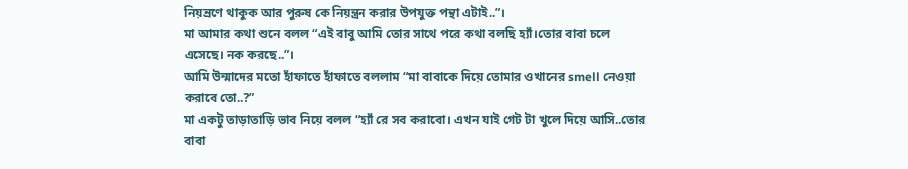নিয়ন্রণে থাকুক আর পুরুষ কে নিয়ন্ত্রন করার উপযুক্ত পন্থা এটাই..”।
মা আমার কথা শুনে বলল “এই বাবু আমি তোর সাথে পরে কথা বলছি হ্যাঁ।তোর বাবা চলে এসেছে। নক করছে..”।
আমি উন্মাদের মতো হাঁফাতে হাঁফাতে বললাম “মা বাবাকে দিয়ে তোমার ওখানের smell নেওয়া করাবে তো..?”
মা একটু তাড়াতাড়ি ভাব নিয়ে বলল “হ্যাঁ রে সব করাবো। এখন যাই গেট টা খুলে দিয়ে আসি..তোর বাবা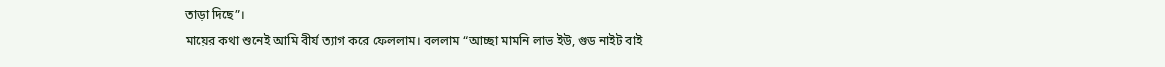তাড়া দিছে”।
মায়ের কথা শুনেই আমি বীর্য ত্যাগ করে ফেললাম। বললাম “আচ্ছা মামনি লাভ ইউ, গুড নাইট বাই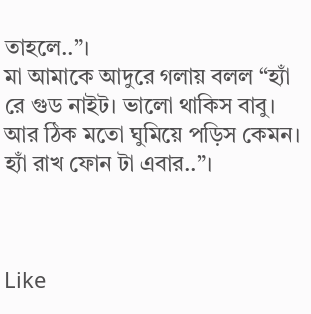তাহলে..”।
মা আমাকে আদুরে গলায় বলল “হ্যাঁ রে গুড নাইট। ভালো থাকিস বাবু। আর ঠিক মতো ঘুমিয়ে পড়িস কেমন। হ্যাঁ রাখ ফোন টা এবার..”।



Like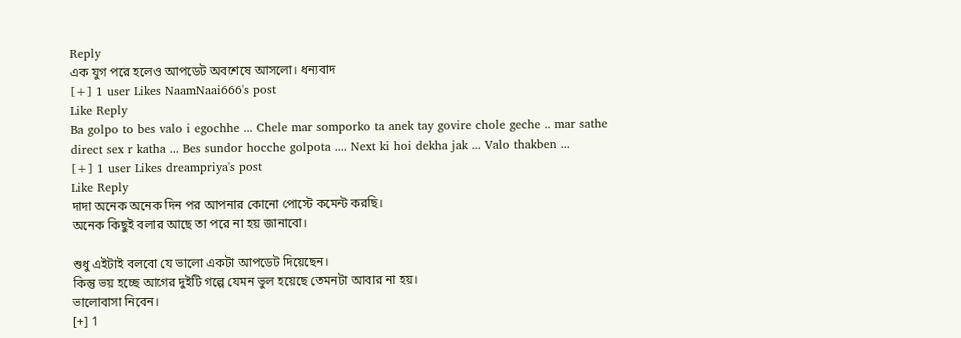Reply
এক যুগ পরে হলেও আপডেট অবশেষে আসলো। ধন্যবাদ
[+] 1 user Likes NaamNaai666's post
Like Reply
Ba golpo to bes valo i egochhe ... Chele mar somporko ta anek tay govire chole geche .. mar sathe direct sex r katha ... Bes sundor hocche golpota .... Next ki hoi dekha jak ... Valo thakben ...
[+] 1 user Likes dreampriya's post
Like Reply
দাদা অনেক অনেক দিন পর আপনার কোনো পোস্টে কমেন্ট করছি।
অনেক কিছুই বলার আছে তা পরে না হয় জানাবো।

শুধু এইটাই বলবো যে ভালো একটা আপডেট দিয়েছেন।
কিন্তু ভয় হচ্ছে আগের দুইটি গল্পে যেমন ভুল হয়েছে তেমনটা আবার না হয়।
ভালোবাসা নিবেন।
[+] 1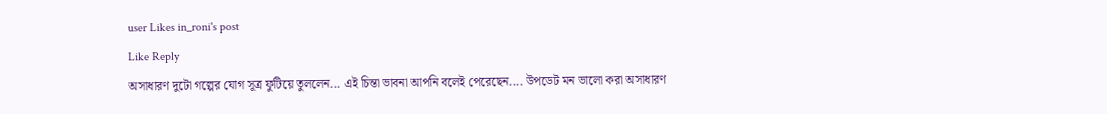user Likes in_roni's post
Like Reply
অসাধারণ দুটো গল্পের যোগ সূত্র ফুটিয়ে তুললেন... এই চিন্তা ভাবনা আপনি বলেই পেরেছেন.... উপডেট মন ভালো করা অসাধারণ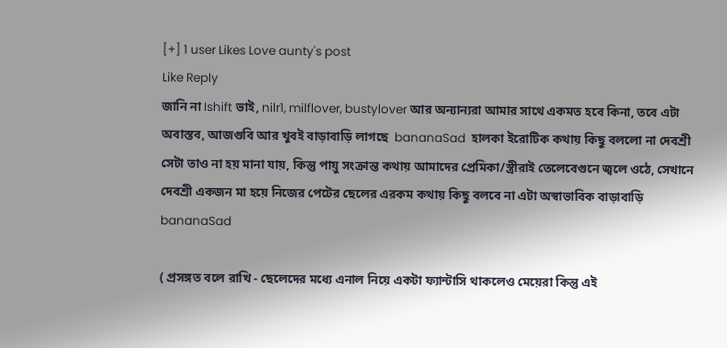[+] 1 user Likes Love aunty's post
Like Reply
জানি না Ishift ভাই, nilr1, milflover, bustylover আর অন্যান্যরা আমার সাথে একমত হবে কিনা, তবে এটা অবাস্তব, আজগুবি আর খুবই বাড়াবাড়ি লাগছে  bananaSad  হালকা ইরোটিক কথায় কিছু বললো না দেবশ্রী সেটা তাও না হয় মানা যায়, কিন্তু পায়ু সংক্রান্ত কথায় আমাদের প্রেমিকা/স্ত্রীরাই তেলেবেগুনে জ্বলে ওঠে, সেখানে দেবশ্রী একজন মা হয়ে নিজের পেটের ছেলের এরকম কথায় কিছু বলবে না এটা অস্বাভাবিক বাড়াবাড়ি  bananaSad

( প্রসঙ্গত বলে রাখি - ছেলেদের মধ্যে এনাল নিয়ে একটা ফ্যান্টাসি থাকলেও মেয়েরা কিন্তু এই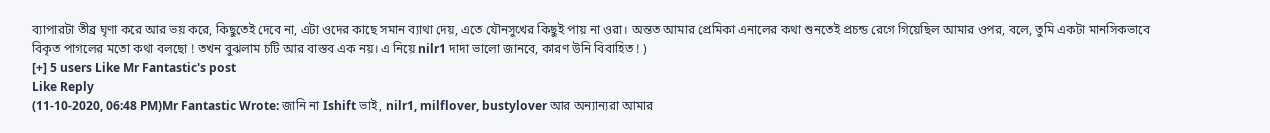ব্যাপারটা তীব্র ঘৃণা করে আর ভয় করে, কিছুতেই দেবে না, এটা ওদের কাছে সমান ব্যাথা দেয়, এতে যৌনসুখের কিছুই পায় না ওরা। অন্তত আমার প্রেমিকা এনালের কথা শুনতেই প্রচন্ড রেগে গিয়েছিল আমার ওপর, বলে, তুমি একটা মানসিকভাবে বিকৃত পাগলের মতো কথা বলছো ! তখন বুঝলাম চটি আর বাস্তব এক নয়। এ নিয়ে nilr1 দাদা ভালো জানবে, কারণ উনি বিবাহিত ! )
[+] 5 users Like Mr Fantastic's post
Like Reply
(11-10-2020, 06:48 PM)Mr Fantastic Wrote: জানি না Ishift ভাই, nilr1, milflover, bustylover আর অন্যান্যরা আমার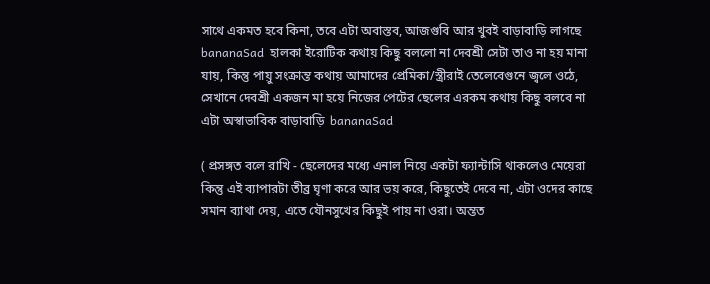সাথে একমত হবে কিনা, তবে এটা অবাস্তব, আজগুবি আর খুবই বাড়াবাড়ি লাগছে  bananaSad  হালকা ইরোটিক কথায় কিছু বললো না দেবশ্রী সেটা তাও না হয় মানা যায়, কিন্তু পায়ু সংক্রান্ত কথায় আমাদের প্রেমিকা/স্ত্রীরাই তেলেবেগুনে জ্বলে ওঠে, সেখানে দেবশ্রী একজন মা হয়ে নিজের পেটের ছেলের এরকম কথায় কিছু বলবে না এটা অস্বাভাবিক বাড়াবাড়ি  bananaSad

( প্রসঙ্গত বলে রাখি - ছেলেদের মধ্যে এনাল নিয়ে একটা ফ্যান্টাসি থাকলেও মেয়েরা কিন্তু এই ব্যাপারটা তীব্র ঘৃণা করে আর ভয় করে, কিছুতেই দেবে না, এটা ওদের কাছে সমান ব্যাথা দেয়, এতে যৌনসুখের কিছুই পায় না ওরা। অন্তত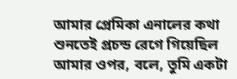আমার প্রেমিকা এনালের কথা শুনতেই প্রচন্ড রেগে গিয়েছিল আমার ওপর, বলে, তুমি একটা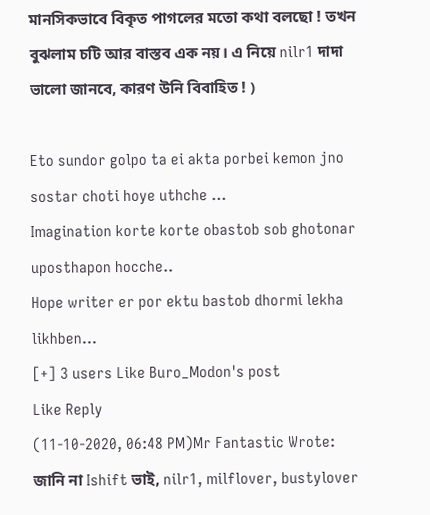মানসিকভাবে বিকৃত পাগলের মতো কথা বলছো ! তখন বুঝলাম চটি আর বাস্তব এক নয়। এ নিয়ে nilr1 দাদা ভালো জানবে, কারণ উনি বিবাহিত ! )

Eto sundor golpo ta ei akta porbei kemon jno sostar choti hoye uthche ...
Imagination korte korte obastob sob ghotonar uposthapon hocche..
Hope writer er por ektu bastob dhormi lekha likhben...
[+] 3 users Like Buro_Modon's post
Like Reply
(11-10-2020, 06:48 PM)Mr Fantastic Wrote: জানি না Ishift ভাই, nilr1, milflover, bustylover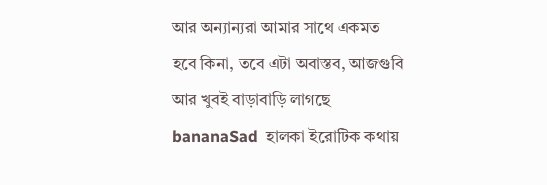আর অন্যান্যরা আমার সাথে একমত হবে কিনা, তবে এটা অবাস্তব, আজগুবি আর খুবই বাড়াবাড়ি লাগছে  bananaSad  হালকা ইরোটিক কথায়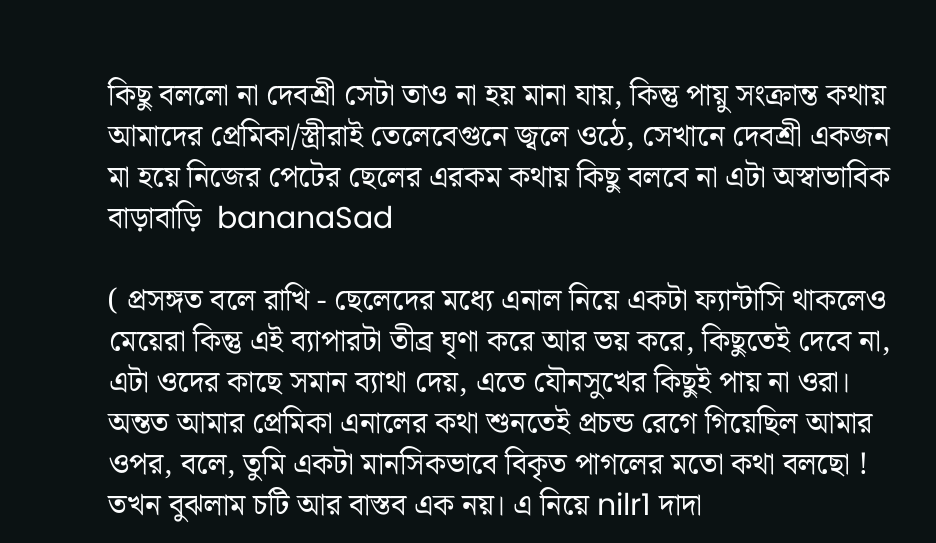কিছু বললো না দেবশ্রী সেটা তাও না হয় মানা যায়, কিন্তু পায়ু সংক্রান্ত কথায় আমাদের প্রেমিকা/স্ত্রীরাই তেলেবেগুনে জ্বলে ওঠে, সেখানে দেবশ্রী একজন মা হয়ে নিজের পেটের ছেলের এরকম কথায় কিছু বলবে না এটা অস্বাভাবিক বাড়াবাড়ি  bananaSad

( প্রসঙ্গত বলে রাখি - ছেলেদের মধ্যে এনাল নিয়ে একটা ফ্যান্টাসি থাকলেও মেয়েরা কিন্তু এই ব্যাপারটা তীব্র ঘৃণা করে আর ভয় করে, কিছুতেই দেবে না, এটা ওদের কাছে সমান ব্যাথা দেয়, এতে যৌনসুখের কিছুই পায় না ওরা। অন্তত আমার প্রেমিকা এনালের কথা শুনতেই প্রচন্ড রেগে গিয়েছিল আমার ওপর, বলে, তুমি একটা মানসিকভাবে বিকৃত পাগলের মতো কথা বলছো ! তখন বুঝলাম চটি আর বাস্তব এক নয়। এ নিয়ে nilr1 দাদা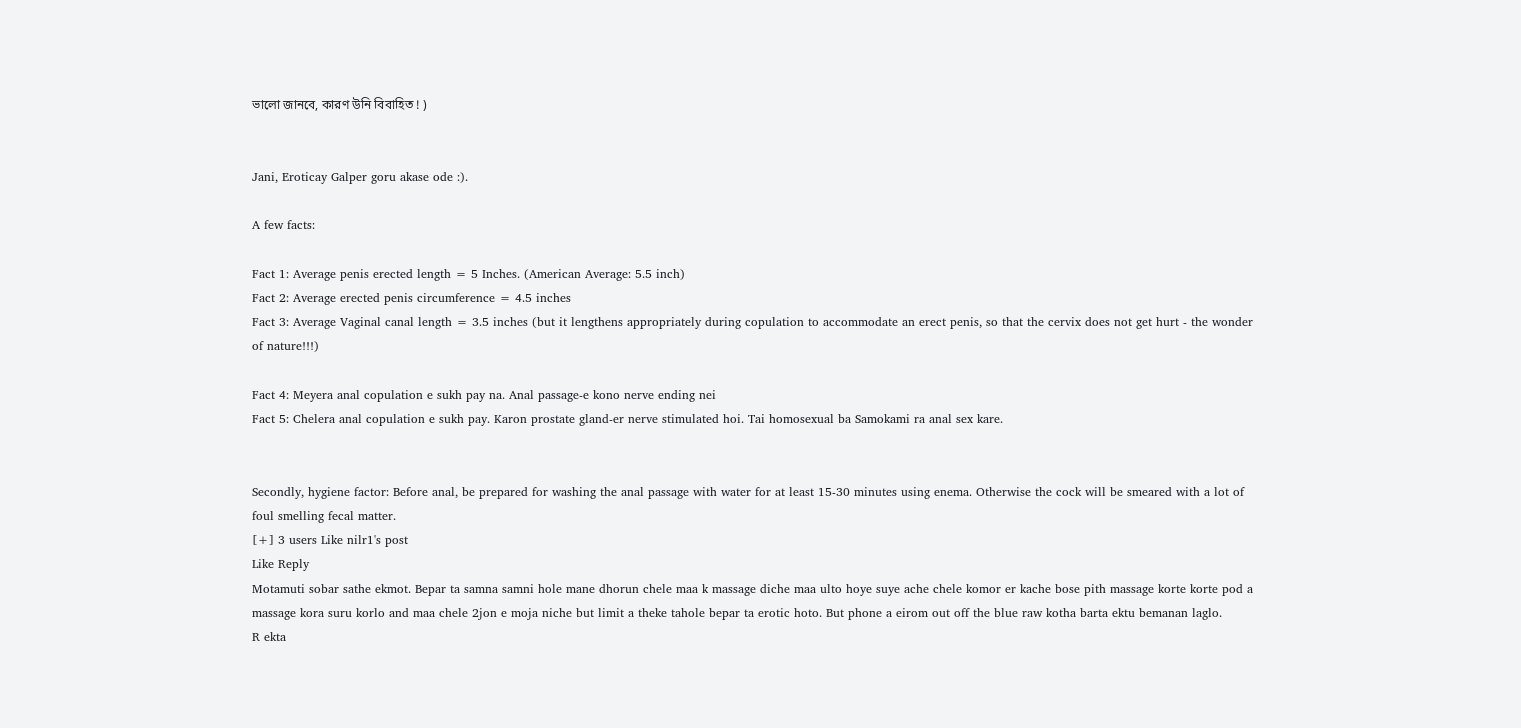ভালো জানবে, কারণ উনি বিবাহিত ! )


Jani, Eroticay Galper goru akase ode :).

A few facts:

Fact 1: Average penis erected length = 5 Inches. (American Average: 5.5 inch)
Fact 2: Average erected penis circumference = 4.5 inches
Fact 3: Average Vaginal canal length = 3.5 inches (but it lengthens appropriately during copulation to accommodate an erect penis, so that the cervix does not get hurt - the wonder of nature!!!)

Fact 4: Meyera anal copulation e sukh pay na. Anal passage-e kono nerve ending nei
Fact 5: Chelera anal copulation e sukh pay. Karon prostate gland-er nerve stimulated hoi. Tai homosexual ba Samokami ra anal sex kare.


Secondly, hygiene factor: Before anal, be prepared for washing the anal passage with water for at least 15-30 minutes using enema. Otherwise the cock will be smeared with a lot of foul smelling fecal matter.
[+] 3 users Like nilr1's post
Like Reply
Motamuti sobar sathe ekmot. Bepar ta samna samni hole mane dhorun chele maa k massage diche maa ulto hoye suye ache chele komor er kache bose pith massage korte korte pod a massage kora suru korlo and maa chele 2jon e moja niche but limit a theke tahole bepar ta erotic hoto. But phone a eirom out off the blue raw kotha barta ektu bemanan laglo.
R ekta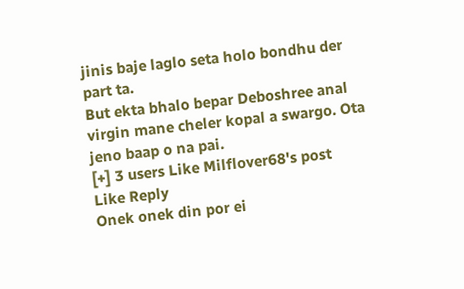jinis baje laglo seta holo bondhu der part ta.
But ekta bhalo bepar Deboshree anal virgin mane cheler kopal a swargo. Ota jeno baap o na pai.
[+] 3 users Like Milflover68's post
Like Reply
Onek onek din por ei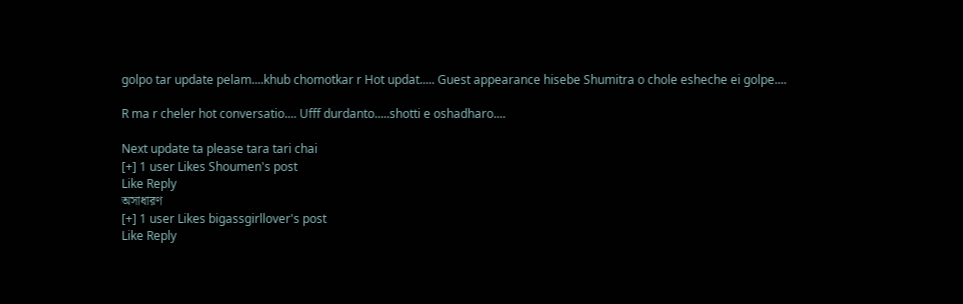golpo tar update pelam....khub chomotkar r Hot updat..... Guest appearance hisebe Shumitra o chole esheche ei golpe....

R ma r cheler hot conversatio.... Ufff durdanto.....shotti e oshadharo....

Next update ta please tara tari chai
[+] 1 user Likes Shoumen's post
Like Reply
অসাধারণ
[+] 1 user Likes bigassgirllover's post
Like Reply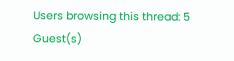Users browsing this thread: 5 Guest(s)